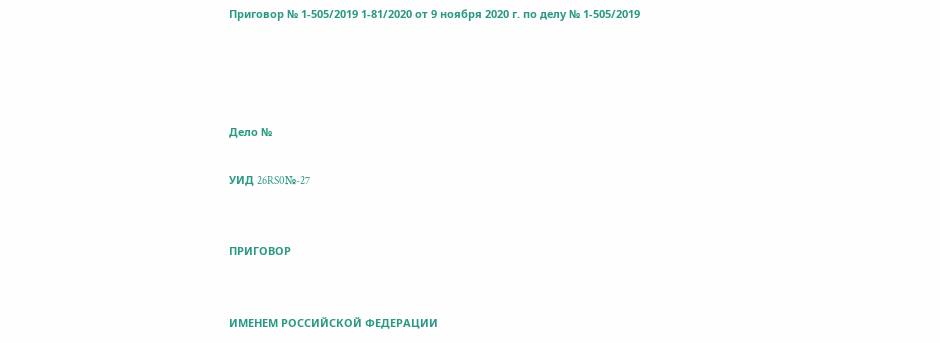Приговор № 1-505/2019 1-81/2020 от 9 ноября 2020 г. по делу № 1-505/2019




Дело №

УИД 26RS0№-27


ПРИГОВОР


ИМЕНЕМ РОССИЙСКОЙ ФЕДЕРАЦИИ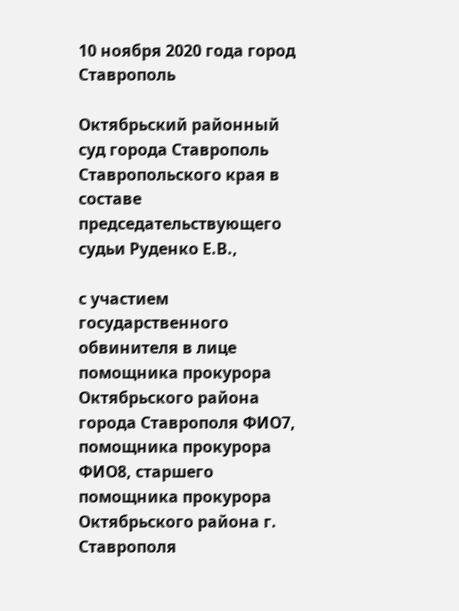10 ноября 2020 года город Ставрополь

Октябрьский районный суд города Ставрополь Ставропольского края в составе председательствующего судьи Руденко Е.В.,

с участием государственного обвинителя в лице помощника прокурора Октябрьского района города Ставрополя ФИО7, помощника прокурора ФИО8, старшего помощника прокурора Октябрьского района г. Ставрополя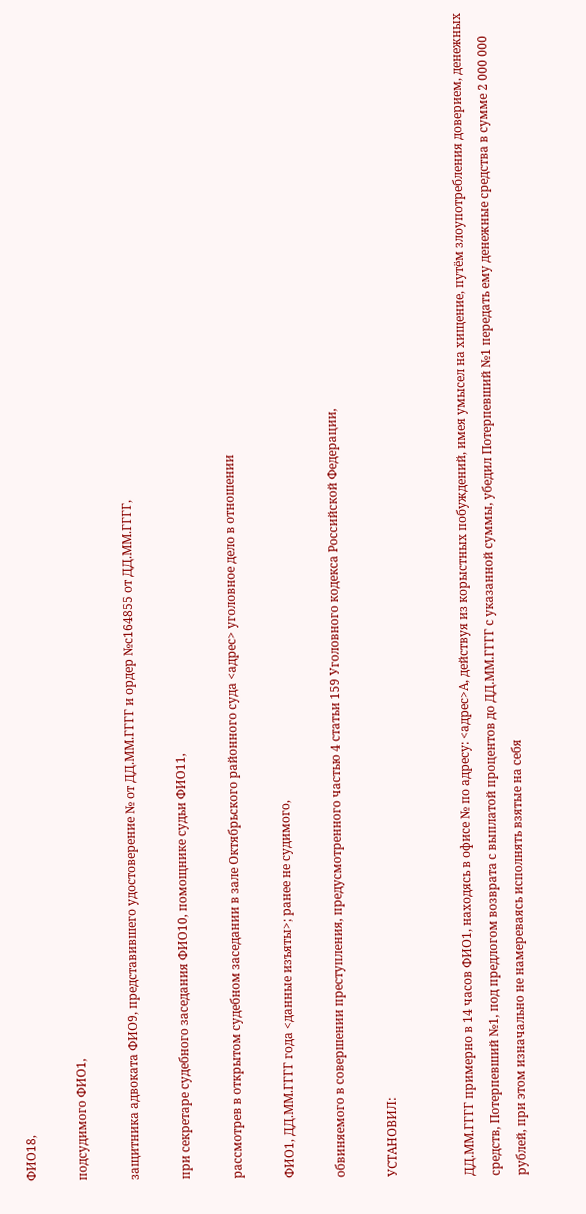ФИО18,

подсудимого ФИО1,

защитника адвоката ФИО9, представившего удостоверение № от ДД.ММ.ГГГГ и ордер №с164855 от ДД.ММ.ГГГГ,

при секретаре судебного заседания ФИО10, помощнике судьи ФИО11,

рассмотрев в открытом судебном заседании в зале Октябрьского районного суда <адрес> уголовное дело в отношении

ФИО1, ДД.ММ.ГГГГ года <данные изъяты>; ранее не судимого,

обвиняемого в совершении преступления, предусмотренного частью 4 статьи 159 Уголовного кодекса Российской Федерации,

УСТАНОВИЛ:


ДД.ММ.ГГГГ примерно в 14 часов ФИО1, находясь в офисе № по адресу: <адрес>А, действуя из корыстных побуждений, имея умысел на хищение, путём злоупотребления доверием, денежных средств, Потерпевший №1, под предлогом возврата с выплатой процентов до ДД.ММ.ГГГГ с указанной суммы, убедил Потерпевший №1 передать ему денежные средства в сумме 2 000 000 рублей, при этом изначально не намереваясь исполнять взятые на себя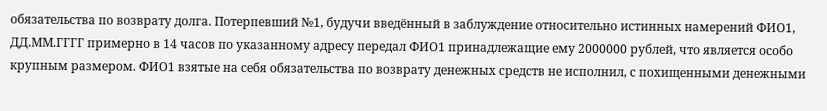обязательства по возврату долга. Потерпевший №1, будучи введённый в заблуждение относительно истинных намерений ФИО1, ДД.ММ.ГГГГ примерно в 14 часов по указанному адресу передал ФИО1 принадлежащие ему 2000000 рублей, что является особо крупным размером. ФИО1 взятые на себя обязательства по возврату денежных средств не исполнил, с похищенными денежными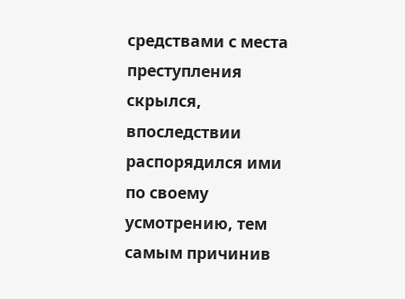средствами с места преступления скрылся, впоследствии распорядился ими по своему усмотрению, тем самым причинив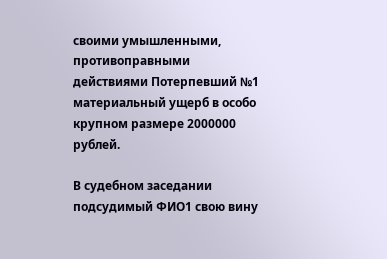своими умышленными, противоправными действиями Потерпевший №1 материальный ущерб в особо крупном размере 2000000 рублей.

В судебном заседании подсудимый ФИО1 свою вину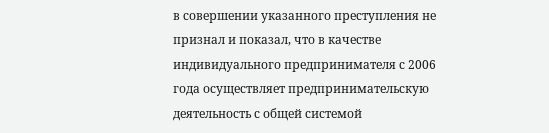в совершении указанного преступления не признал и показал, что в качестве индивидуального предпринимателя с 2006 года осуществляет предпринимательскую деятельность с общей системой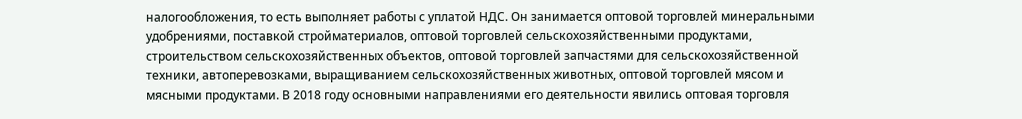налогообложения, то есть выполняет работы с уплатой НДС. Он занимается оптовой торговлей минеральными удобрениями, поставкой стройматериалов, оптовой торговлей сельскохозяйственными продуктами, строительством сельскохозяйственных объектов, оптовой торговлей запчастями для сельскохозяйственной техники, автоперевозками, выращиванием сельскохозяйственных животных, оптовой торговлей мясом и мясными продуктами. В 2018 году основными направлениями его деятельности явились оптовая торговля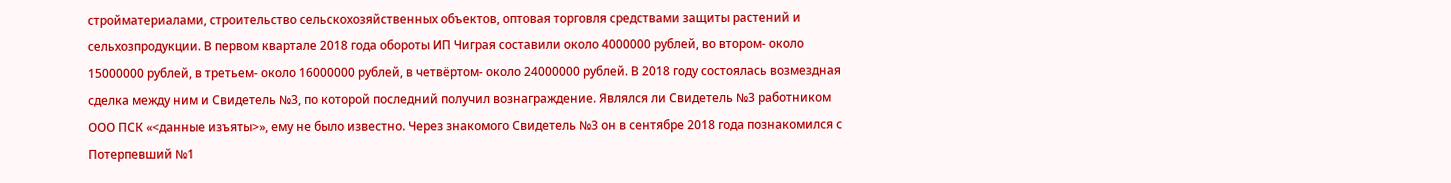стройматериалами, строительство сельскохозяйственных объектов, оптовая торговля средствами защиты растений и сельхозпродукции. В первом квартале 2018 года обороты ИП Чиграя составили около 4000000 рублей, во втором- около 15000000 рублей, в третьем- около 16000000 рублей, в четвёртом- около 24000000 рублей. В 2018 году состоялась возмездная сделка между ним и Свидетель №3, по которой последний получил вознаграждение. Являлся ли Свидетель №3 работником ООО ПСК «<данные изъяты>», ему не было известно. Через знакомого Свидетель №3 он в сентябре 2018 года познакомился с Потерпевший №1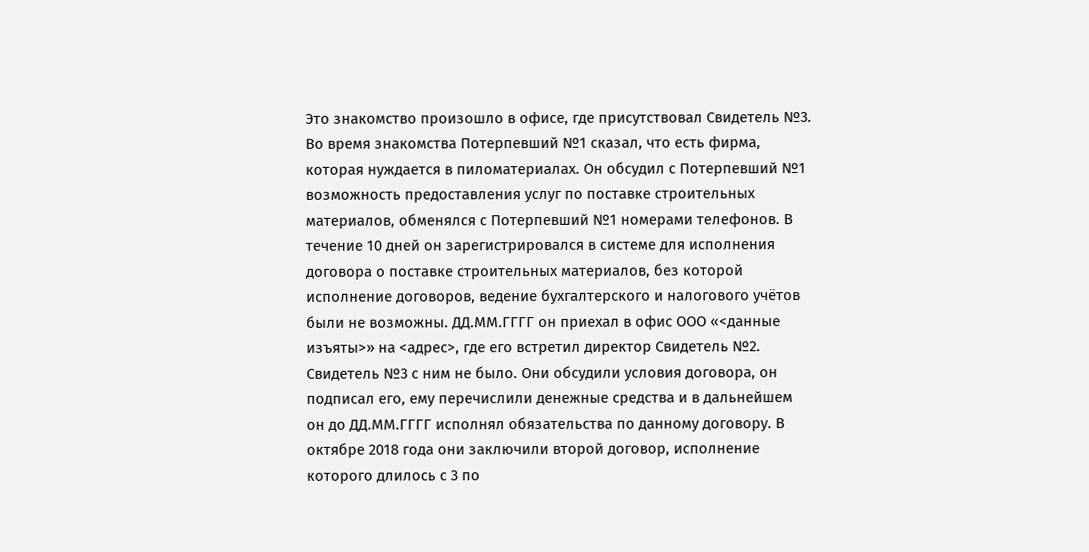Это знакомство произошло в офисе, где присутствовал Свидетель №3. Во время знакомства Потерпевший №1 сказал, что есть фирма, которая нуждается в пиломатериалах. Он обсудил с Потерпевший №1 возможность предоставления услуг по поставке строительных материалов, обменялся с Потерпевший №1 номерами телефонов. В течение 10 дней он зарегистрировался в системе для исполнения договора о поставке строительных материалов, без которой исполнение договоров, ведение бухгалтерского и налогового учётов были не возможны. ДД.ММ.ГГГГ он приехал в офис ООО «<данные изъяты>» на <адрес>, где его встретил директор Свидетель №2. Свидетель №3 с ним не было. Они обсудили условия договора, он подписал его, ему перечислили денежные средства и в дальнейшем он до ДД.ММ.ГГГГ исполнял обязательства по данному договору. В октябре 2018 года они заключили второй договор, исполнение которого длилось с 3 по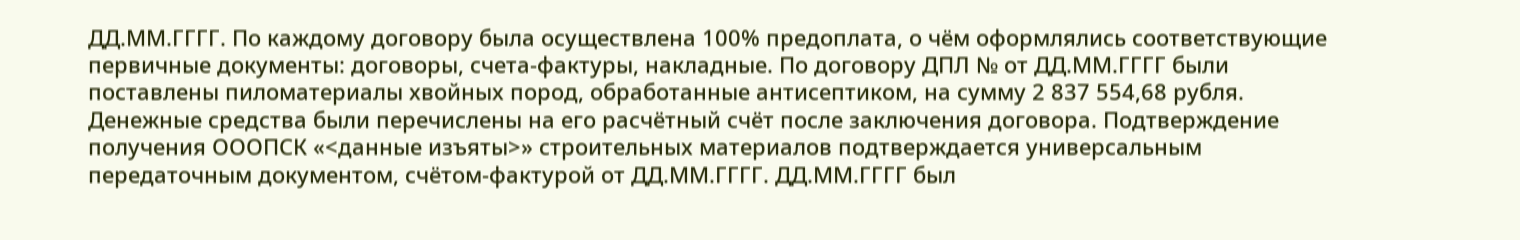ДД.ММ.ГГГГ. По каждому договору была осуществлена 100% предоплата, о чём оформлялись соответствующие первичные документы: договоры, счета-фактуры, накладные. По договору ДПЛ № от ДД.ММ.ГГГГ были поставлены пиломатериалы хвойных пород, обработанные антисептиком, на сумму 2 837 554,68 рубля. Денежные средства были перечислены на его расчётный счёт после заключения договора. Подтверждение получения ОООПСК «<данные изъяты>» строительных материалов подтверждается универсальным передаточным документом, счётом-фактурой от ДД.ММ.ГГГГ. ДД.ММ.ГГГГ был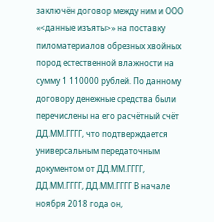заключён договор между ним и ООО «<данные изъяты>» на поставку пиломатериалов обрезных хвойных пород естественной влажности на сумму 1 110000 рублей. По данному договору денежные средства были перечислены на его расчётный счёт ДД.ММ.ГГГГ, что подтверждается универсальным передаточным документом от ДД.ММ.ГГГГ, ДД.ММ.ГГГГ, ДД.ММ.ГГГГ В начале ноября 2018 года он,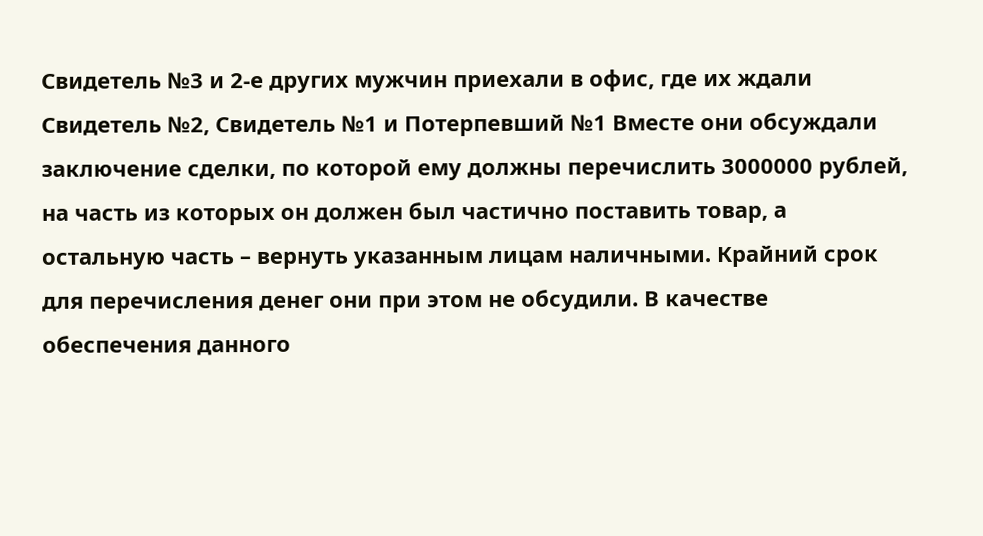Свидетель №3 и 2-е других мужчин приехали в офис, где их ждали Свидетель №2, Свидетель №1 и Потерпевший №1 Вместе они обсуждали заключение сделки, по которой ему должны перечислить 3000000 рублей, на часть из которых он должен был частично поставить товар, а остальную часть – вернуть указанным лицам наличными. Крайний срок для перечисления денег они при этом не обсудили. В качестве обеспечения данного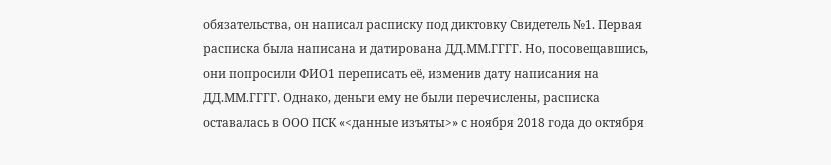обязательства, он написал расписку под диктовку Свидетель №1. Первая расписка была написана и датирована ДД.ММ.ГГГГ. Но, посовещавшись, они попросили ФИО1 переписать её, изменив дату написания на ДД.ММ.ГГГГ. Однако, деньги ему не были перечислены, расписка оставалась в ООО ПСК «<данные изъяты>» с ноября 2018 года до октября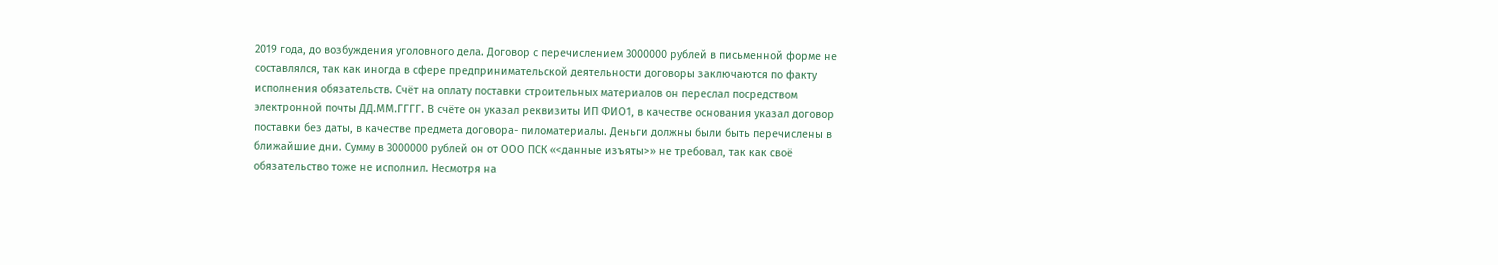2019 года, до возбуждения уголовного дела. Договор с перечислением 3000000 рублей в письменной форме не составлялся, так как иногда в сфере предпринимательской деятельности договоры заключаются по факту исполнения обязательств. Счёт на оплату поставки строительных материалов он переслал посредством электронной почты ДД.ММ.ГГГГ. В счёте он указал реквизиты ИП ФИО1, в качестве основания указал договор поставки без даты, в качестве предмета договора- пиломатериалы. Деньги должны были быть перечислены в ближайшие дни. Сумму в 3000000 рублей он от ООО ПСК «<данные изъяты>» не требовал, так как своё обязательство тоже не исполнил. Несмотря на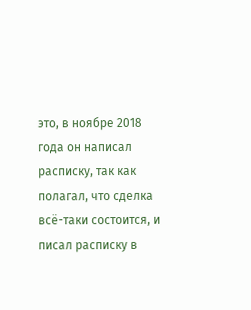это, в ноябре 2018 года он написал расписку, так как полагал, что сделка всё-таки состоится, и писал расписку в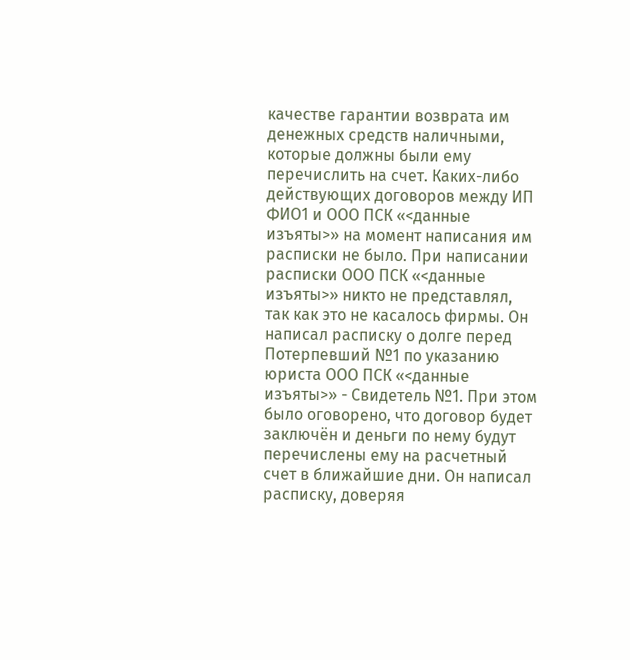качестве гарантии возврата им денежных средств наличными, которые должны были ему перечислить на счет. Каких-либо действующих договоров между ИП ФИО1 и ООО ПСК «<данные изъяты>» на момент написания им расписки не было. При написании расписки ООО ПСК «<данные изъяты>» никто не представлял, так как это не касалось фирмы. Он написал расписку о долге перед Потерпевший №1 по указанию юриста ООО ПСК «<данные изъяты>» - Свидетель №1. При этом было оговорено, что договор будет заключён и деньги по нему будут перечислены ему на расчетный счет в ближайшие дни. Он написал расписку, доверяя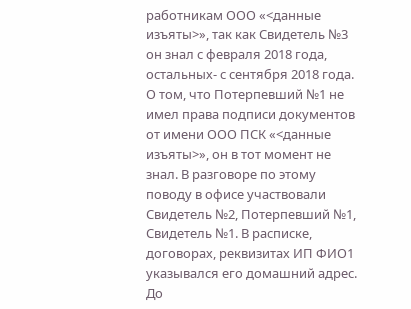работникам ООО «<данные изъяты>», так как Свидетель №3 он знал с февраля 2018 года, остальных- с сентября 2018 года. О том, что Потерпевший №1 не имел права подписи документов от имени ООО ПСК «<данные изъяты>», он в тот момент не знал. В разговоре по этому поводу в офисе участвовали Свидетель №2, Потерпевший №1, Свидетель №1. В расписке, договорах, реквизитах ИП ФИО1 указывался его домашний адрес. До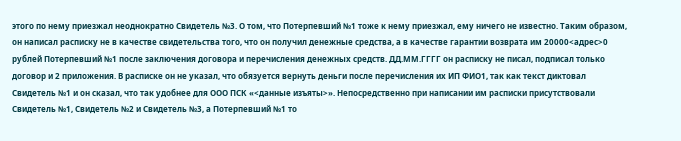этого по нему приезжал неоднократно Свидетель №3. О том, что Потерпевший №1 тоже к нему приезжал, ему ничего не известно. Таким образом, он написал расписку не в качестве свидетельства того, что он получил денежные средства, а в качестве гарантии возврата им 20000<адрес>0 рублей Потерпевший №1 после заключения договора и перечисления денежных средств. ДД.ММ.ГГГГ он расписку не писал, подписал только договор и 2 приложения. В расписке он не указал, что обязуется вернуть деньги после перечисления их ИП ФИО1, так как текст диктовал Свидетель №1 и он сказал, что так удобнее для ООО ПСК «<данные изъяты>». Непосредственно при написании им расписки присутствовали Свидетель №1, Свидетель №2 и Свидетель №3, а Потерпевший №1 то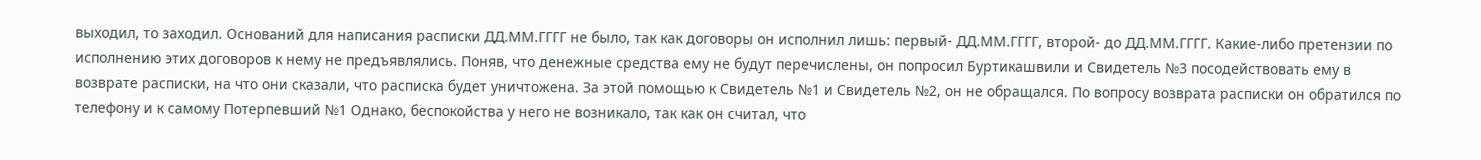выходил, то заходил. Оснований для написания расписки ДД.ММ.ГГГГ не было, так как договоры он исполнил лишь: первый- ДД.ММ.ГГГГ, второй- до ДД.ММ.ГГГГ. Какие-либо претензии по исполнению этих договоров к нему не предъявлялись. Поняв, что денежные средства ему не будут перечислены, он попросил Буртикашвили и Свидетель №3 посодействовать ему в возврате расписки, на что они сказали, что расписка будет уничтожена. За этой помощью к Свидетель №1 и Свидетель №2, он не обращался. По вопросу возврата расписки он обратился по телефону и к самому Потерпевший №1 Однако, беспокойства у него не возникало, так как он считал, что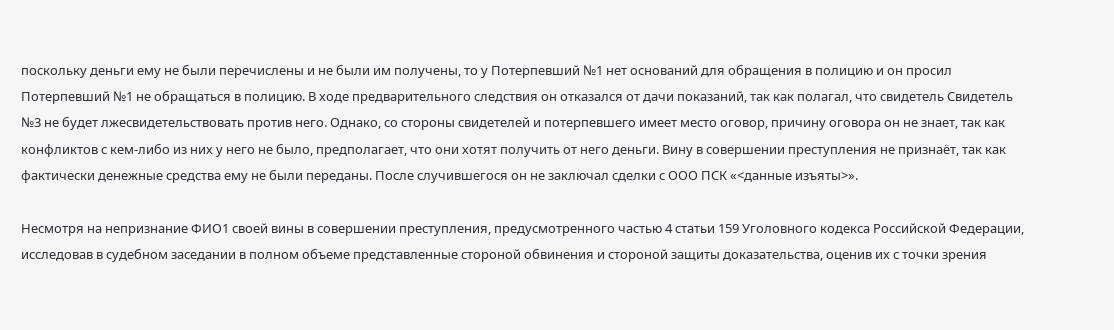поскольку деньги ему не были перечислены и не были им получены, то у Потерпевший №1 нет оснований для обращения в полицию и он просил Потерпевший №1 не обращаться в полицию. В ходе предварительного следствия он отказался от дачи показаний, так как полагал, что свидетель Свидетель №3 не будет лжесвидетельствовать против него. Однако, со стороны свидетелей и потерпевшего имеет место оговор, причину оговора он не знает, так как конфликтов с кем-либо из них у него не было, предполагает, что они хотят получить от него деньги. Вину в совершении преступления не признаёт, так как фактически денежные средства ему не были переданы. После случившегося он не заключал сделки с ООО ПСК «<данные изъяты>».

Несмотря на непризнание ФИО1 своей вины в совершении преступления, предусмотренного частью 4 статьи 159 Уголовного кодекса Российской Федерации, исследовав в судебном заседании в полном объеме представленные стороной обвинения и стороной защиты доказательства, оценив их с точки зрения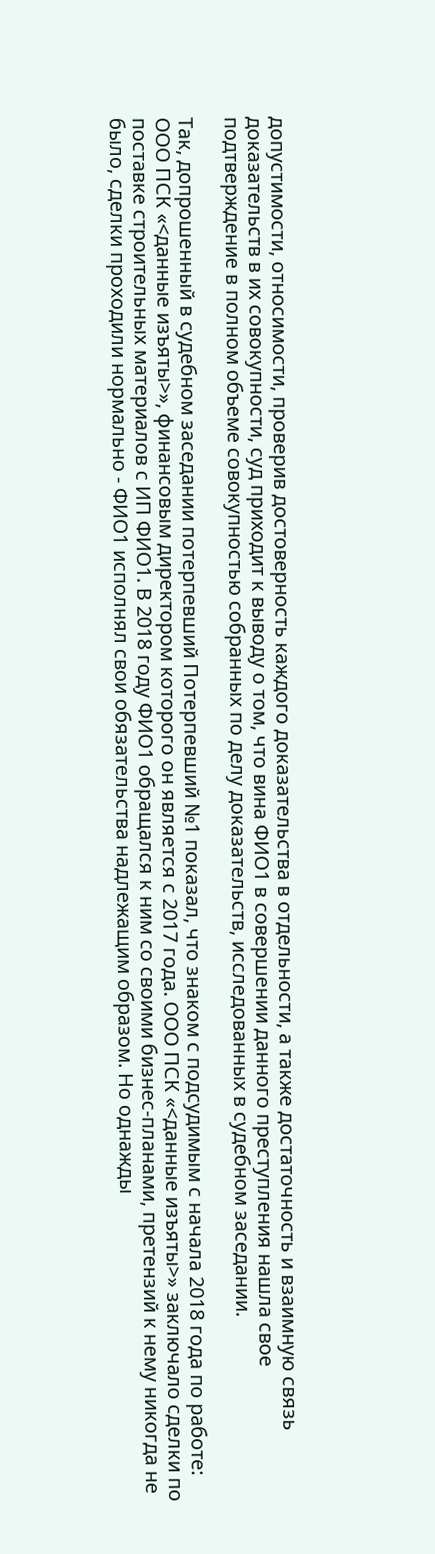допустимости, относимости, проверив достоверность каждого доказательства в отдельности, а также достаточность и взаимную связь доказательств в их совокупности, суд приходит к выводу о том, что вина ФИО1 в совершении данного преступления нашла свое подтверждение в полном объеме совокупностью собранных по делу доказательств, исследованных в судебном заседании.

Так, допрошенный в судебном заседании потерпевший Потерпевший №1 показал, что знаком с подсудимым с начала 2018 года по работе: ООО ПСК «<данные изъяты>», финансовым директором которого он является с 2017 года. ООО ПСК «<данные изъяты>» заключало сделки по поставке строительных материалов с ИП ФИО1. В 2018 году ФИО1 обращался к ним со своими бизнес-планами, претензий к нему никогда не было, сделки проходили нормально - ФИО1 исполнял свои обязательства надлежащим образом. Но однажды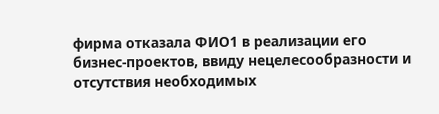фирма отказала ФИО1 в реализации его бизнес-проектов, ввиду нецелесообразности и отсутствия необходимых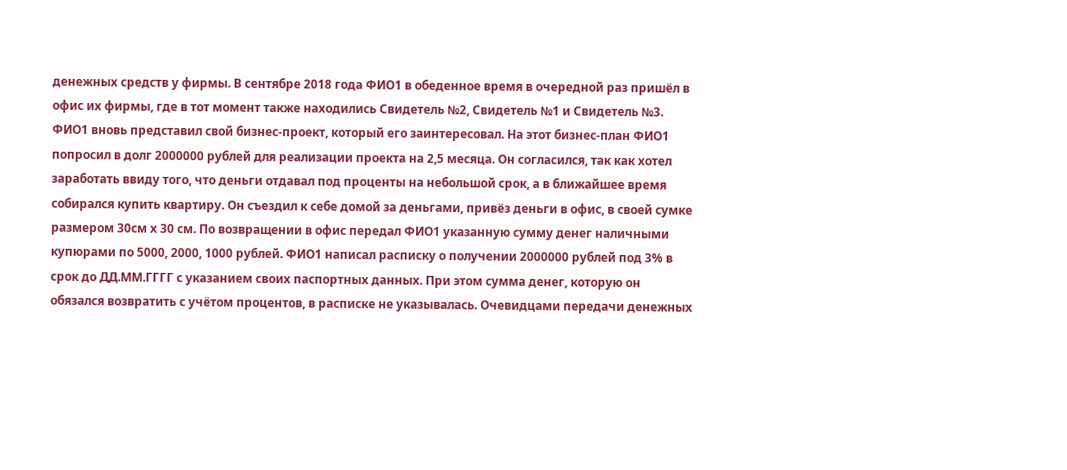денежных средств у фирмы. В сентябре 2018 года ФИО1 в обеденное время в очередной раз пришёл в офис их фирмы, где в тот момент также находились Свидетель №2, Свидетель №1 и Свидетель №3. ФИО1 вновь представил свой бизнес-проект, который его заинтересовал. На этот бизнес-план ФИО1 попросил в долг 2000000 рублей для реализации проекта на 2,5 месяца. Он согласился, так как хотел заработать ввиду того, что деньги отдавал под проценты на небольшой срок, а в ближайшее время собирался купить квартиру. Он съездил к себе домой за деньгами, привёз деньги в офис, в своей сумке размером 30см х 30 см. По возвращении в офис передал ФИО1 указанную сумму денег наличными купюрами по 5000, 2000, 1000 рублей. ФИО1 написал расписку о получении 2000000 рублей под 3% в срок до ДД.ММ.ГГГГ с указанием своих паспортных данных. При этом сумма денег, которую он обязался возвратить с учётом процентов, в расписке не указывалась. Очевидцами передачи денежных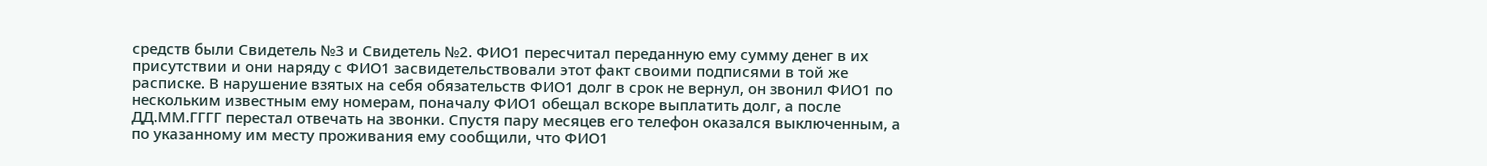средств были Свидетель №3 и Свидетель №2. ФИО1 пересчитал переданную ему сумму денег в их присутствии и они наряду с ФИО1 засвидетельствовали этот факт своими подписями в той же расписке. В нарушение взятых на себя обязательств ФИО1 долг в срок не вернул, он звонил ФИО1 по нескольким известным ему номерам, поначалу ФИО1 обещал вскоре выплатить долг, а после ДД.ММ.ГГГГ перестал отвечать на звонки. Спустя пару месяцев его телефон оказался выключенным, а по указанному им месту проживания ему сообщили, что ФИО1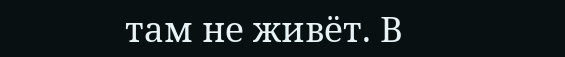там не живёт. В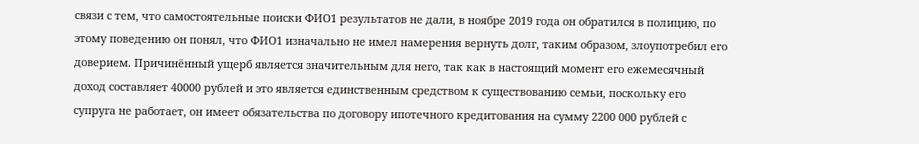связи с тем, что самостоятельные поиски ФИО1 результатов не дали, в ноябре 2019 года он обратился в полицию, по этому поведению он понял, что ФИО1 изначально не имел намерения вернуть долг, таким образом, злоупотребил его доверием. Причинённый ущерб является значительным для него, так как в настоящий момент его ежемесячный доход составляет 40000 рублей и это является единственным средством к существованию семьи, поскольку его супруга не работает, он имеет обязательства по договору ипотечного кредитования на сумму 2200 000 рублей с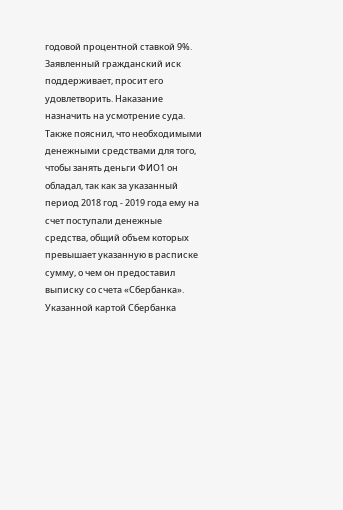годовой процентной ставкой 9%. Заявленный гражданский иск поддерживает, просит его удовлетворить. Наказание назначить на усмотрение суда. Также пояснил, что необходимыми денежными средствами для того, чтобы занять деньги ФИО1 он обладал, так как за указанный период 2018 год - 2019 года ему на счет поступали денежные средства, общий объем которых превышает указанную в расписке сумму, о чем он предоставил выписку со счета «Сбербанка». Указанной картой Сбербанка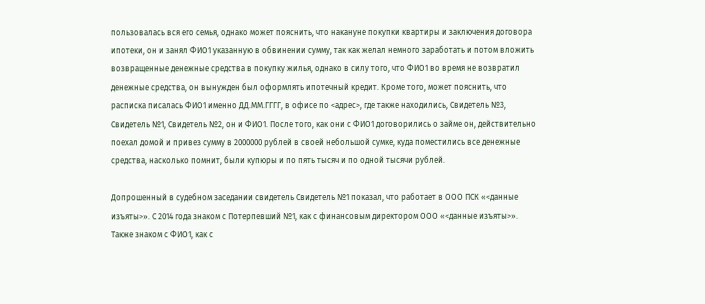пользовалась вся его семья, однако может пояснить, что накануне покупки квартиры и заключения договора ипотеки, он и занял ФИО1 указанную в обвинении сумму, так как желал немного заработать и потом вложить возвращенные денежные средства в покупку жилья, однако в силу того, что ФИО1 во время не возвратил денежные средства, он вынужден был оформлять ипотечный кредит. Кроме того, может пояснить, что расписка писалась ФИО1 именно ДД.ММ.ГГГГ, в офисе по <адрес>, где также находились, Свидетель №3, Свидетель №1, Свидетель №2, он и ФИО1. После того, как они с ФИО1 договорились о займе он, действительно поехал домой и привез сумму в 2000000 рублей в своей небольшой сумке, куда поместились все денежные средства, насколько помнит, были купюры и по пять тысяч и по одной тысячи рублей.

Допрошенный в судебном заседании свидетель Свидетель №1 показал, что работает в ООО ПСК «<данные изъяты>». С 2014 года знаком с Потерпевший №1, как с финансовым директором ООО «<данные изъяты>». Также знаком с ФИО1, как с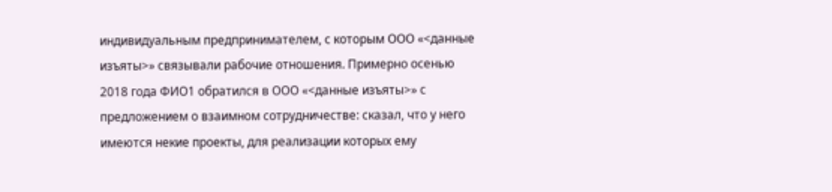индивидуальным предпринимателем, с которым ООО «<данные изъяты>» связывали рабочие отношения. Примерно осенью 2018 года ФИО1 обратился в ООО «<данные изъяты>» с предложением о взаимном сотрудничестве: сказал, что у него имеются некие проекты, для реализации которых ему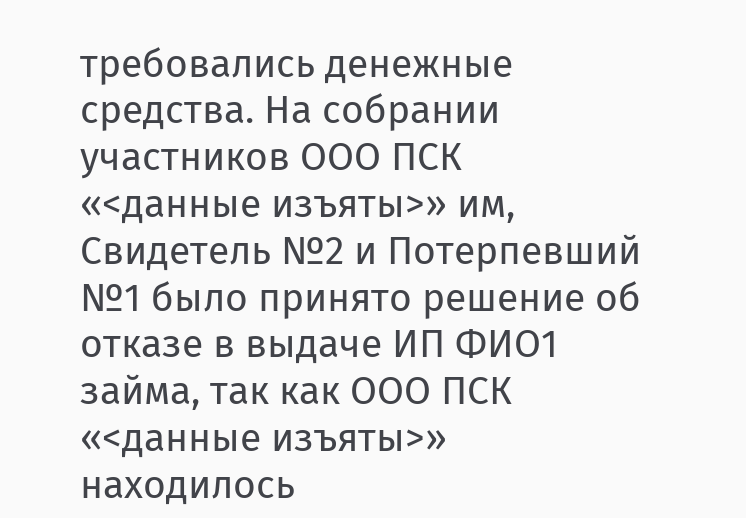требовались денежные средства. На собрании участников ООО ПСК «<данные изъяты>» им, Свидетель №2 и Потерпевший №1 было принято решение об отказе в выдаче ИП ФИО1 займа, так как ООО ПСК «<данные изъяты>» находилось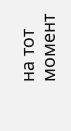на тот момент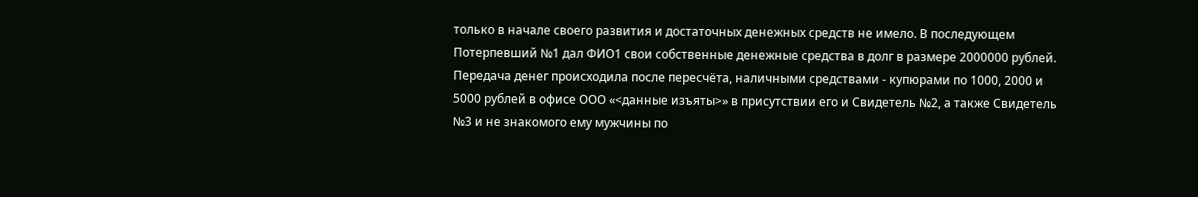только в начале своего развития и достаточных денежных средств не имело. В последующем Потерпевший №1 дал ФИО1 свои собственные денежные средства в долг в размере 2000000 рублей. Передача денег происходила после пересчёта, наличными средствами - купюрами по 1000, 2000 и 5000 рублей в офисе ООО «<данные изъяты>» в присутствии его и Свидетель №2, а также Свидетель №3 и не знакомого ему мужчины по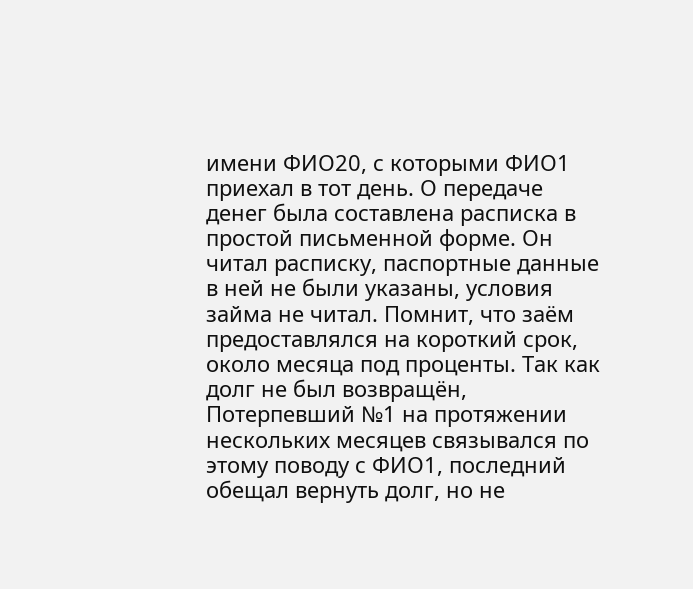имени ФИО20, с которыми ФИО1 приехал в тот день. О передаче денег была составлена расписка в простой письменной форме. Он читал расписку, паспортные данные в ней не были указаны, условия займа не читал. Помнит, что заём предоставлялся на короткий срок, около месяца под проценты. Так как долг не был возвращён, Потерпевший №1 на протяжении нескольких месяцев связывался по этому поводу с ФИО1, последний обещал вернуть долг, но не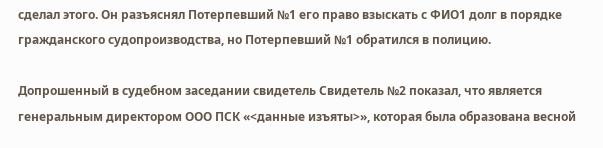сделал этого. Он разъяснял Потерпевший №1 его право взыскать с ФИО1 долг в порядке гражданского судопроизводства, но Потерпевший №1 обратился в полицию.

Допрошенный в судебном заседании свидетель Свидетель №2 показал, что является генеральным директором ООО ПСК «<данные изъяты>», которая была образована весной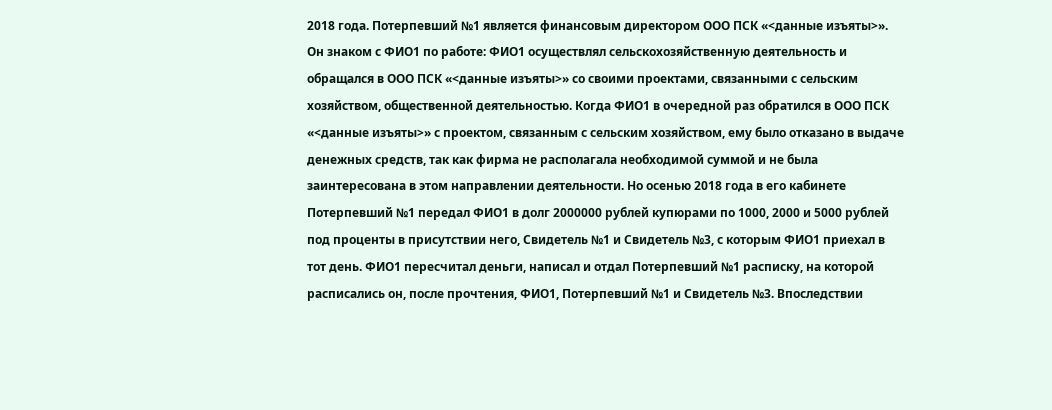2018 года. Потерпевший №1 является финансовым директором ООО ПСК «<данные изъяты>». Он знаком с ФИО1 по работе: ФИО1 осуществлял сельскохозяйственную деятельность и обращался в ООО ПСК «<данные изъяты>» со своими проектами, связанными с сельским хозяйством, общественной деятельностью. Когда ФИО1 в очередной раз обратился в ООО ПСК «<данные изъяты>» с проектом, связанным с сельским хозяйством, ему было отказано в выдаче денежных средств, так как фирма не располагала необходимой суммой и не была заинтересована в этом направлении деятельности. Но осенью 2018 года в его кабинете Потерпевший №1 передал ФИО1 в долг 2000000 рублей купюрами по 1000, 2000 и 5000 рублей под проценты в присутствии него, Свидетель №1 и Свидетель №3, с которым ФИО1 приехал в тот день. ФИО1 пересчитал деньги, написал и отдал Потерпевший №1 расписку, на которой расписались он, после прочтения, ФИО1, Потерпевший №1 и Свидетель №3. Впоследствии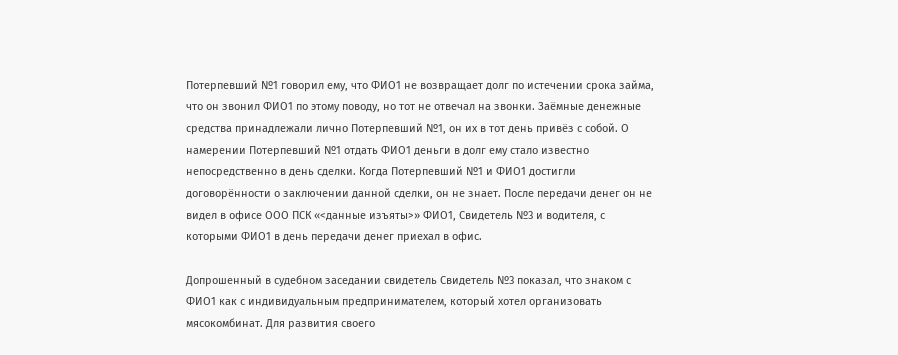Потерпевший №1 говорил ему, что ФИО1 не возвращает долг по истечении срока займа, что он звонил ФИО1 по этому поводу, но тот не отвечал на звонки. Заёмные денежные средства принадлежали лично Потерпевший №1, он их в тот день привёз с собой. О намерении Потерпевший №1 отдать ФИО1 деньги в долг ему стало известно непосредственно в день сделки. Когда Потерпевший №1 и ФИО1 достигли договорённости о заключении данной сделки, он не знает. После передачи денег он не видел в офисе ООО ПСК «<данные изъяты>» ФИО1, Свидетель №3 и водителя, с которыми ФИО1 в день передачи денег приехал в офис.

Допрошенный в судебном заседании свидетель Свидетель №3 показал, что знаком с ФИО1 как с индивидуальным предпринимателем, который хотел организовать мясокомбинат. Для развития своего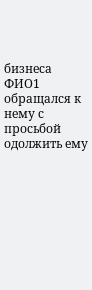бизнеса ФИО1 обращался к нему с просьбой одолжить ему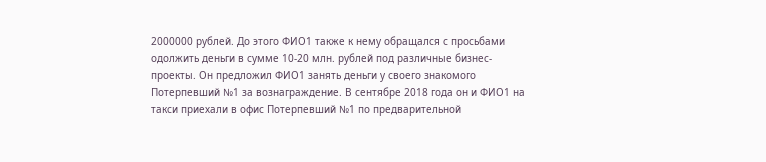2000000 рублей. До этого ФИО1 также к нему обращался с просьбами одолжить деньги в сумме 10-20 млн. рублей под различные бизнес-проекты. Он предложил ФИО1 занять деньги у своего знакомого Потерпевший №1 за вознаграждение. В сентябре 2018 года он и ФИО1 на такси приехали в офис Потерпевший №1 по предварительной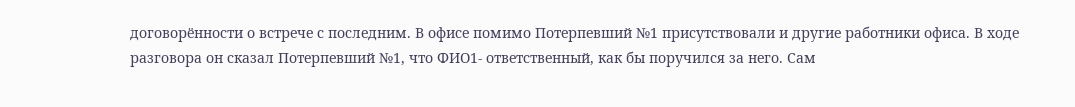договорённости о встрече с последним. В офисе помимо Потерпевший №1 присутствовали и другие работники офиса. В ходе разговора он сказал Потерпевший №1, что ФИО1- ответственный, как бы поручился за него. Сам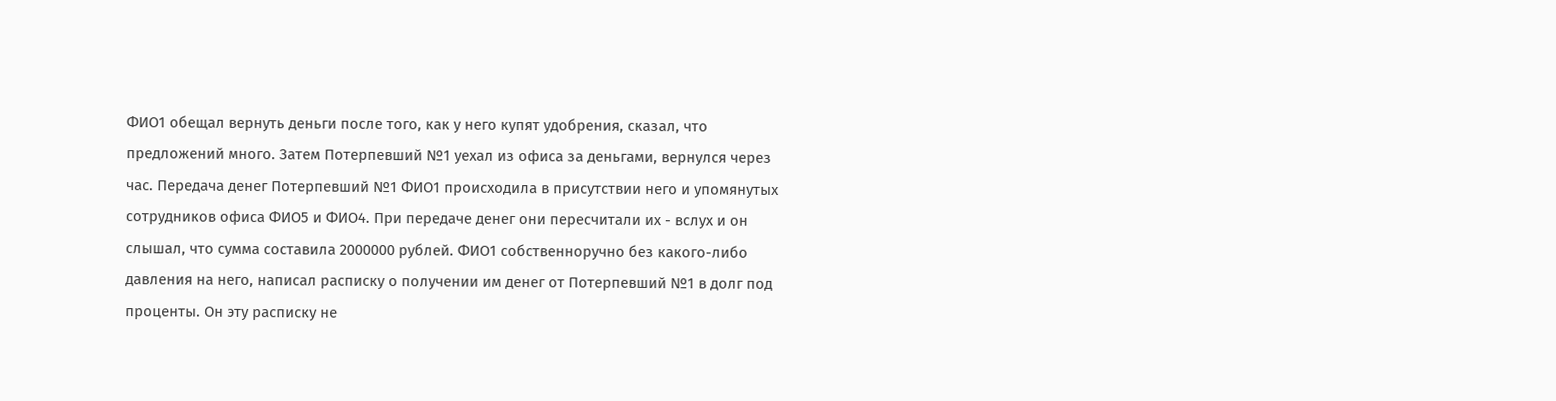ФИО1 обещал вернуть деньги после того, как у него купят удобрения, сказал, что предложений много. Затем Потерпевший №1 уехал из офиса за деньгами, вернулся через час. Передача денег Потерпевший №1 ФИО1 происходила в присутствии него и упомянутых сотрудников офиса ФИО5 и ФИО4. При передаче денег они пересчитали их - вслух и он слышал, что сумма составила 2000000 рублей. ФИО1 собственноручно без какого-либо давления на него, написал расписку о получении им денег от Потерпевший №1 в долг под проценты. Он эту расписку не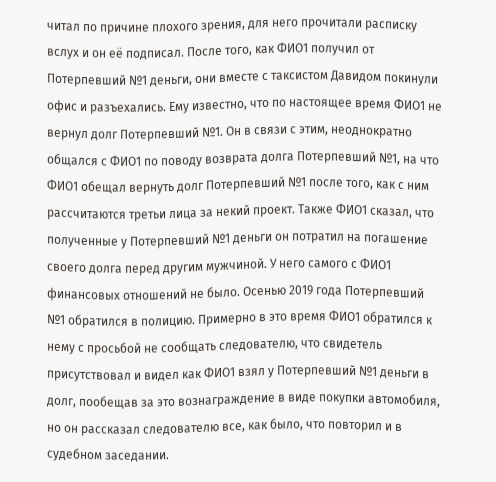читал по причине плохого зрения, для него прочитали расписку вслух и он её подписал. После того, как ФИО1 получил от Потерпевший №1 деньги, они вместе с таксистом Давидом покинули офис и разъехались. Ему известно, что по настоящее время ФИО1 не вернул долг Потерпевший №1. Он в связи с этим, неоднократно общался с ФИО1 по поводу возврата долга Потерпевший №1, на что ФИО1 обещал вернуть долг Потерпевший №1 после того, как с ним рассчитаются третьи лица за некий проект. Также ФИО1 сказал, что полученные у Потерпевший №1 деньги он потратил на погашение своего долга перед другим мужчиной. У него самого с ФИО1 финансовых отношений не было. Осенью 2019 года Потерпевший №1 обратился в полицию. Примерно в это время ФИО1 обратился к нему с просьбой не сообщать следователю, что свидетель присутствовал и видел как ФИО1 взял у Потерпевший №1 деньги в долг, пообещав за это вознаграждение в виде покупки автомобиля, но он рассказал следователю все, как было, что повторил и в судебном заседании.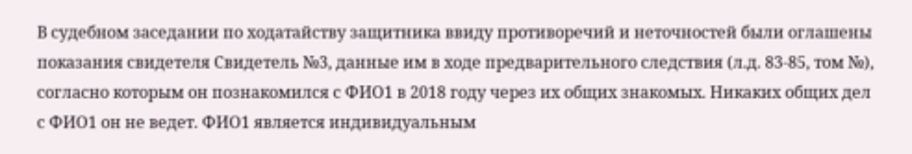В судебном заседании по ходатайству защитника ввиду противоречий и неточностей были оглашены показания свидетеля Свидетель №3, данные им в ходе предварительного следствия (л.д. 83-85, том №), согласно которым он познакомился с ФИО1 в 2018 году через их общих знакомых. Никаких общих дел с ФИО1 он не ведет. ФИО1 является индивидуальным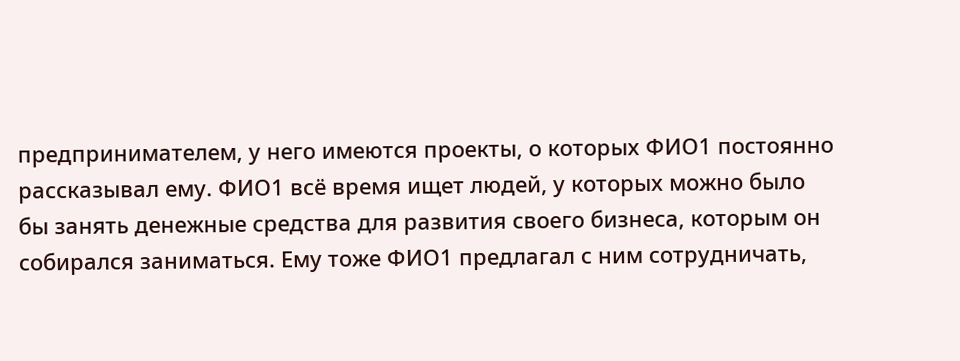предпринимателем, у него имеются проекты, о которых ФИО1 постоянно рассказывал ему. ФИО1 всё время ищет людей, у которых можно было бы занять денежные средства для развития своего бизнеса, которым он собирался заниматься. Ему тоже ФИО1 предлагал с ним сотрудничать,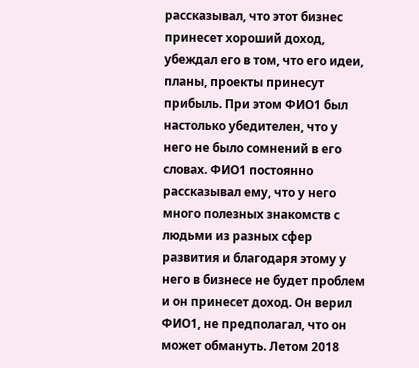рассказывал, что этот бизнес принесет хороший доход, убеждал его в том, что его идеи, планы, проекты принесут прибыль. При этом ФИО1 был настолько убедителен, что у него не было сомнений в его словах. ФИО1 постоянно рассказывал ему, что у него много полезных знакомств с людьми из разных сфер развития и благодаря этому у него в бизнесе не будет проблем и он принесет доход. Он верил ФИО1, не предполагал, что он может обмануть. Летом 2018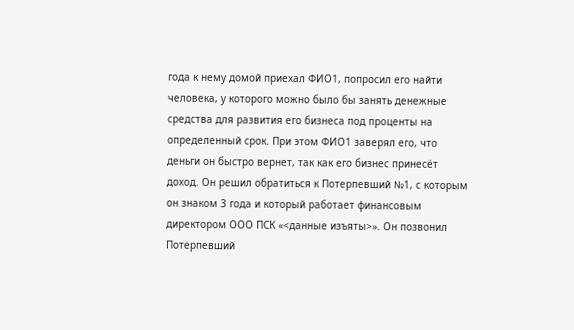года к нему домой приехал ФИО1, попросил его найти человека, у которого можно было бы занять денежные средства для развития его бизнеса под проценты на определенный срок. При этом ФИО1 заверял его, что деньги он быстро вернет, так как его бизнес принесёт доход. Он решил обратиться к Потерпевший №1, с которым он знаком 3 года и который работает финансовым директором ООО ПСК «<данные изъяты>». Он позвонил Потерпевший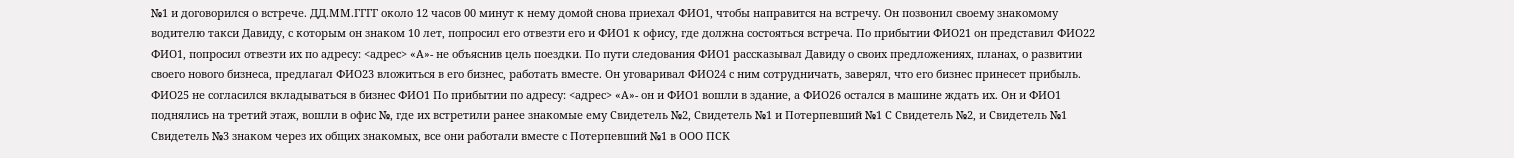№1 и договорился о встрече. ДД.ММ.ГГГГ около 12 часов 00 минут к нему домой снова приехал ФИО1, чтобы направится на встречу. Он позвонил своему знакомому водителю такси Давиду, с которым он знаком 10 лет, попросил его отвезти его и ФИО1 к офису, где должна состояться встреча. По прибытии ФИО21 он представил ФИО22 ФИО1, попросил отвезти их по адресу: <адрес> «А»- не объяснив цель поездки. По пути следования ФИО1 рассказывал Давиду о своих предложениях, планах, о развитии своего нового бизнеса, предлагал ФИО23 вложиться в его бизнес, работать вместе. Он уговаривал ФИО24 с ним сотрудничать, заверял, что его бизнес принесет прибыль. ФИО25 не согласился вкладываться в бизнес ФИО1 По прибытии по адресу: <адрес> «А»- он и ФИО1 вошли в здание, а ФИО26 остался в машине ждать их. Он и ФИО1 поднялись на третий этаж, вошли в офис №, где их встретили ранее знакомые ему Свидетель №2, Свидетель №1 и Потерпевший №1 С Свидетель №2, и Свидетель №1 Свидетель №3 знаком через их общих знакомых, все они работали вместе с Потерпевший №1 в ООО ПСК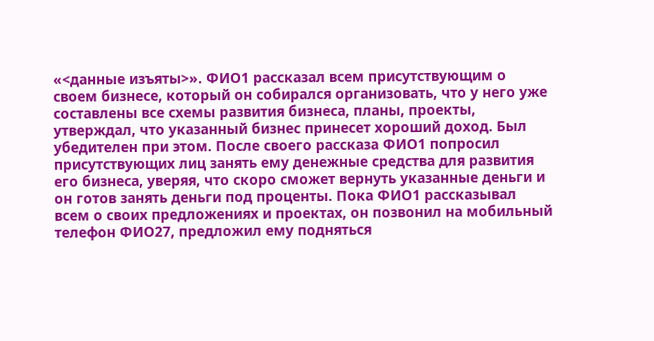«<данные изъяты>». ФИО1 рассказал всем присутствующим о своем бизнесе, который он собирался организовать, что у него уже составлены все схемы развития бизнеса, планы, проекты, утверждал, что указанный бизнес принесет хороший доход. Был убедителен при этом. После своего рассказа ФИО1 попросил присутствующих лиц занять ему денежные средства для развития его бизнеса, уверяя, что скоро сможет вернуть указанные деньги и он готов занять деньги под проценты. Пока ФИО1 рассказывал всем о своих предложениях и проектах, он позвонил на мобильный телефон ФИО27, предложил ему подняться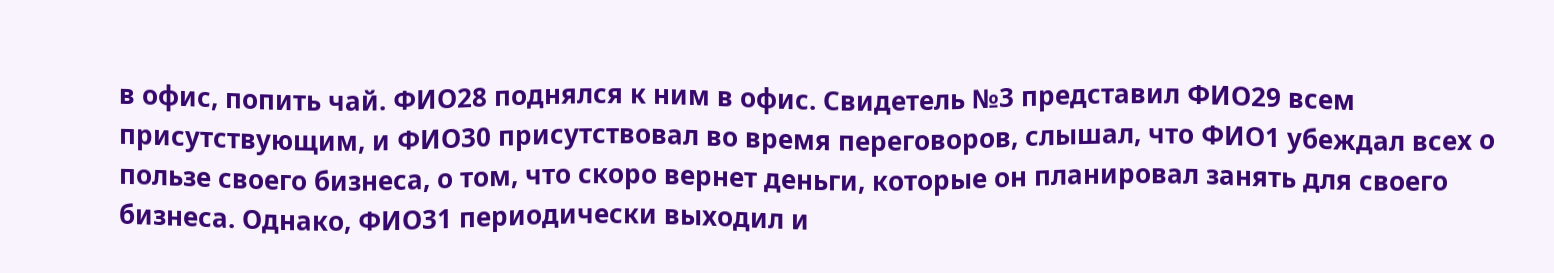в офис, попить чай. ФИО28 поднялся к ним в офис. Свидетель №3 представил ФИО29 всем присутствующим, и ФИО30 присутствовал во время переговоров, слышал, что ФИО1 убеждал всех о пользе своего бизнеса, о том, что скоро вернет деньги, которые он планировал занять для своего бизнеса. Однако, ФИО31 периодически выходил и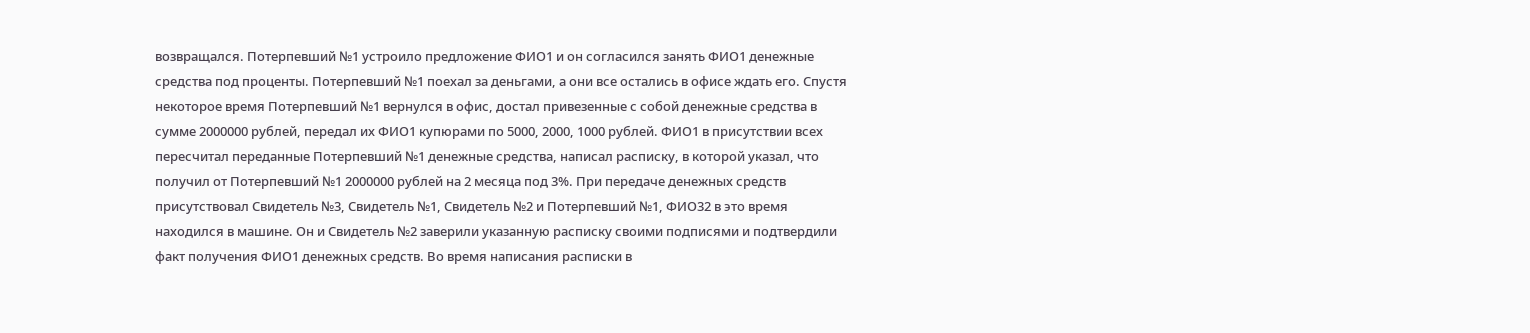возвращался. Потерпевший №1 устроило предложение ФИО1 и он согласился занять ФИО1 денежные средства под проценты. Потерпевший №1 поехал за деньгами, а они все остались в офисе ждать его. Спустя некоторое время Потерпевший №1 вернулся в офис, достал привезенные с собой денежные средства в сумме 2000000 рублей, передал их ФИО1 купюрами по 5000, 2000, 1000 рублей. ФИО1 в присутствии всех пересчитал переданные Потерпевший №1 денежные средства, написал расписку, в которой указал, что получил от Потерпевший №1 2000000 рублей на 2 месяца под 3%. При передаче денежных средств присутствовал Свидетель №3, Свидетель №1, Свидетель №2 и Потерпевший №1, ФИО32 в это время находился в машине. Он и Свидетель №2 заверили указанную расписку своими подписями и подтвердили факт получения ФИО1 денежных средств. Во время написания расписки в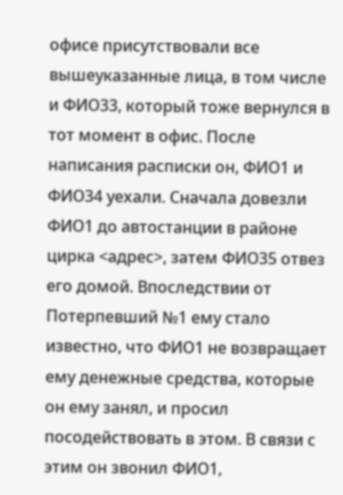офисе присутствовали все вышеуказанные лица, в том числе и ФИО33, который тоже вернулся в тот момент в офис. После написания расписки он, ФИО1 и ФИО34 уехали. Сначала довезли ФИО1 до автостанции в районе цирка <адрес>, затем ФИО35 отвез его домой. Впоследствии от Потерпевший №1 ему стало известно, что ФИО1 не возвращает ему денежные средства, которые он ему занял, и просил посодействовать в этом. В связи с этим он звонил ФИО1,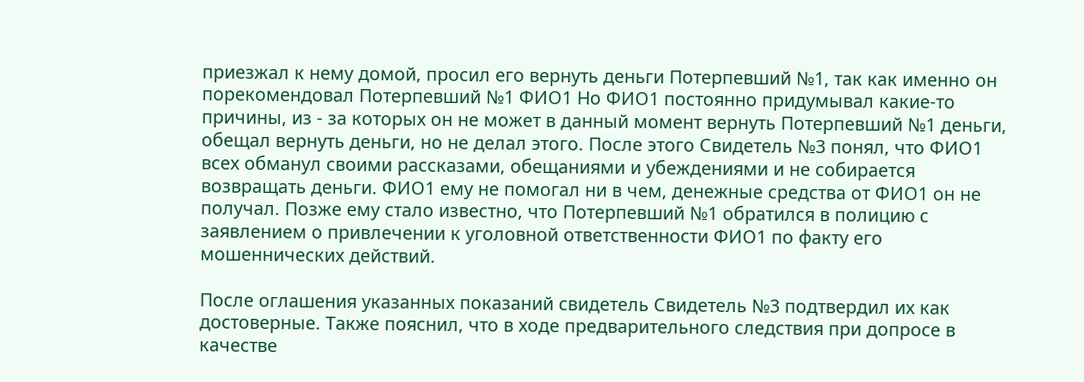приезжал к нему домой, просил его вернуть деньги Потерпевший №1, так как именно он порекомендовал Потерпевший №1 ФИО1 Но ФИО1 постоянно придумывал какие-то причины, из - за которых он не может в данный момент вернуть Потерпевший №1 деньги, обещал вернуть деньги, но не делал этого. После этого Свидетель №3 понял, что ФИО1 всех обманул своими рассказами, обещаниями и убеждениями и не собирается возвращать деньги. ФИО1 ему не помогал ни в чем, денежные средства от ФИО1 он не получал. Позже ему стало известно, что Потерпевший №1 обратился в полицию с заявлением о привлечении к уголовной ответственности ФИО1 по факту его мошеннических действий.

После оглашения указанных показаний свидетель Свидетель №3 подтвердил их как достоверные. Также пояснил, что в ходе предварительного следствия при допросе в качестве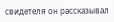свидетеля он рассказывал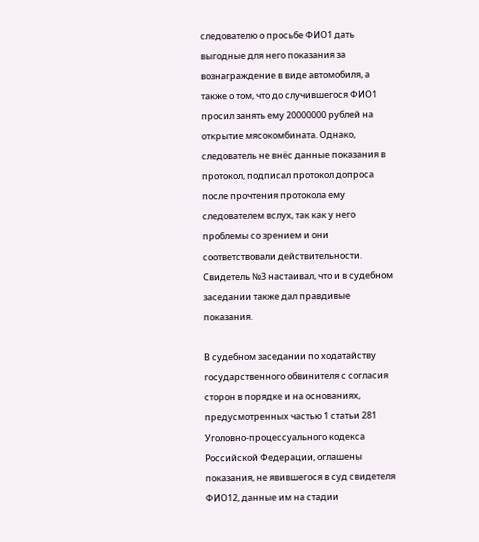следователю о просьбе ФИО1 дать выгодные для него показания за вознаграждение в виде автомобиля, а также о том, что до случившегося ФИО1 просил занять ему 20000000 рублей на открытие мясокомбината. Однако, следователь не внёс данные показания в протокол, подписал протокол допроса после прочтения протокола ему следователем вслух, так как у него проблемы со зрением и они соответствовали действительности. Свидетель №3 настаивал, что и в судебном заседании также дал правдивые показания.

В судебном заседании по ходатайству государственного обвинителя с согласия сторон в порядке и на основаниях, предусмотренных частью 1 статьи 281 Уголовно-процессуального кодекса Российской Федерации, оглашены показания, не явившегося в суд свидетеля ФИО12, данные им на стадии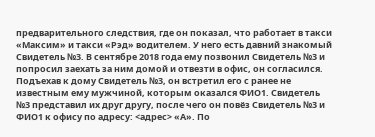предварительного следствия, где он показал, что работает в такси «Максим» и такси «Рэд» водителем. У него есть давний знакомый Свидетель №3. В сентябре 2018 года ему позвонил Свидетель №3 и попросил заехать за ним домой и отвезти в офис, он согласился. Подъехав к дому Свидетель №3, он встретил его с ранее не известным ему мужчиной, которым оказался ФИО1. Свидетель №3 представил их друг другу, после чего он повёз Свидетель №3 и ФИО1 к офису по адресу: <адрес> «А». По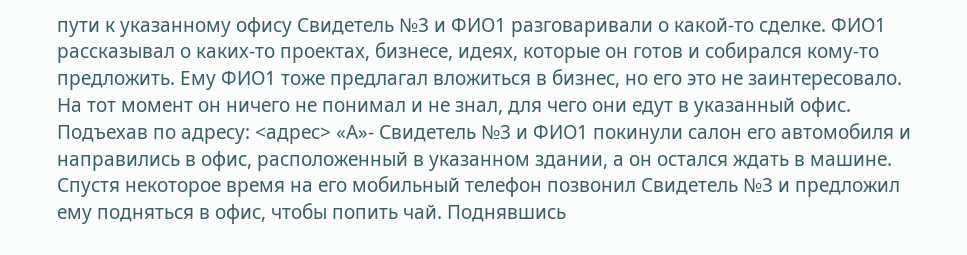пути к указанному офису Свидетель №3 и ФИО1 разговаривали о какой-то сделке. ФИО1 рассказывал о каких-то проектах, бизнесе, идеях, которые он готов и собирался кому-то предложить. Ему ФИО1 тоже предлагал вложиться в бизнес, но его это не заинтересовало. На тот момент он ничего не понимал и не знал, для чего они едут в указанный офис. Подъехав по адресу: <адрес> «А»- Свидетель №3 и ФИО1 покинули салон его автомобиля и направились в офис, расположенный в указанном здании, а он остался ждать в машине. Спустя некоторое время на его мобильный телефон позвонил Свидетель №3 и предложил ему подняться в офис, чтобы попить чай. Поднявшись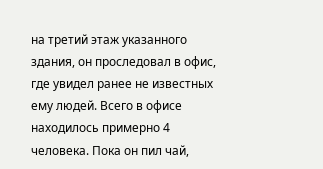на третий этаж указанного здания, он проследовал в офис, где увидел ранее не известных ему людей. Всего в офисе находилось примерно 4 человека. Пока он пил чай,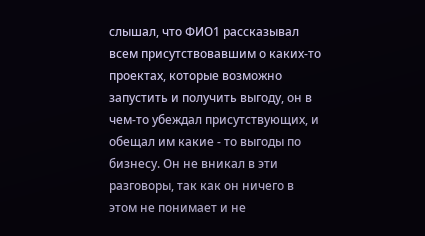слышал, что ФИО1 рассказывал всем присутствовавшим о каких-то проектах, которые возможно запустить и получить выгоду, он в чем-то убеждал присутствующих, и обещал им какие - то выгоды по бизнесу. Он не вникал в эти разговоры, так как он ничего в этом не понимает и не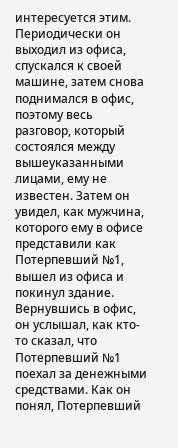интересуется этим. Периодически он выходил из офиса, спускался к своей машине, затем снова поднимался в офис, поэтому весь разговор, который состоялся между вышеуказанными лицами, ему не известен. Затем он увидел, как мужчина, которого ему в офисе представили как Потерпевший №1, вышел из офиса и покинул здание. Вернувшись в офис, он услышал, как кто-то сказал, что Потерпевший №1 поехал за денежными средствами. Как он понял, Потерпевший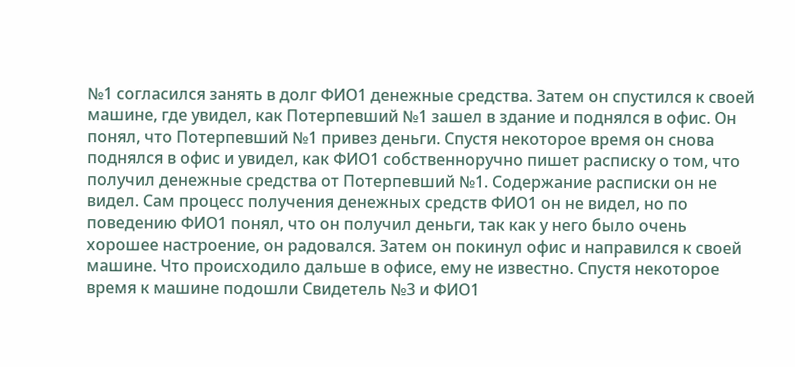№1 согласился занять в долг ФИО1 денежные средства. Затем он спустился к своей машине, где увидел, как Потерпевший №1 зашел в здание и поднялся в офис. Он понял, что Потерпевший №1 привез деньги. Спустя некоторое время он снова поднялся в офис и увидел, как ФИО1 собственноручно пишет расписку о том, что получил денежные средства от Потерпевший №1. Содержание расписки он не видел. Сам процесс получения денежных средств ФИО1 он не видел, но по поведению ФИО1 понял, что он получил деньги, так как у него было очень хорошее настроение, он радовался. Затем он покинул офис и направился к своей машине. Что происходило дальше в офисе, ему не известно. Спустя некоторое время к машине подошли Свидетель №3 и ФИО1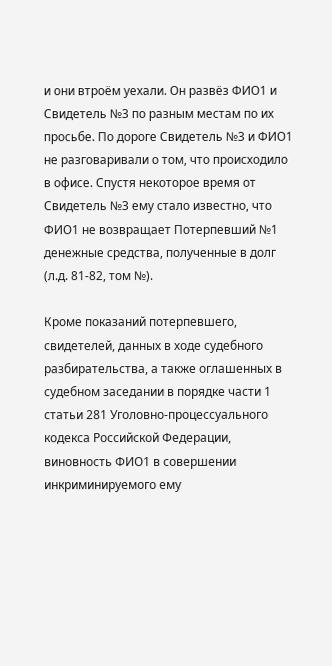и они втроём уехали. Он развёз ФИО1 и Свидетель №3 по разным местам по их просьбе. По дороге Свидетель №3 и ФИО1 не разговаривали о том, что происходило в офисе. Спустя некоторое время от Свидетель №3 ему стало известно, что ФИО1 не возвращает Потерпевший №1 денежные средства, полученные в долг (л.д. 81-82, том №).

Кроме показаний потерпевшего, свидетелей, данных в ходе судебного разбирательства, а также оглашенных в судебном заседании в порядке части 1 статьи 281 Уголовно-процессуального кодекса Российской Федерации, виновность ФИО1 в совершении инкриминируемого ему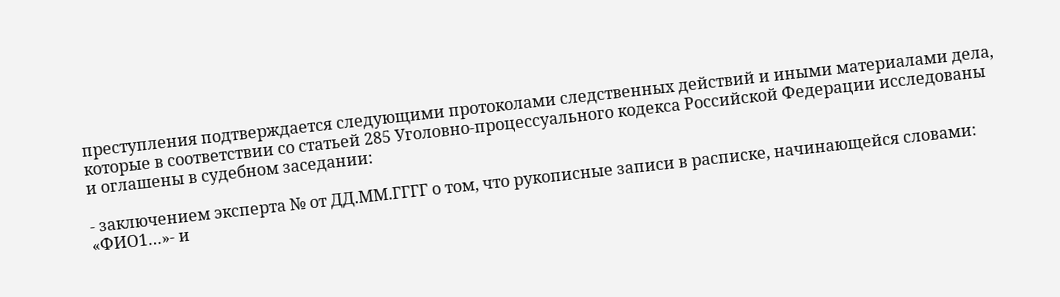преступления подтверждается следующими протоколами следственных действий и иными материалами дела, которые в соответствии со статьей 285 Уголовно-процессуального кодекса Российской Федерации исследованы и оглашены в судебном заседании:

- заключением эксперта № от ДД.ММ.ГГГГ о том, что рукописные записи в расписке, начинающейся словами: «ФИО1…»- и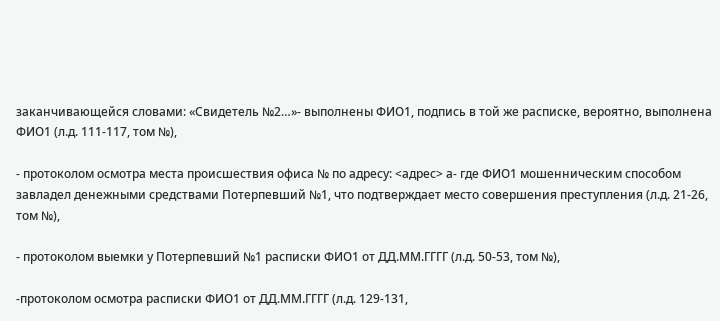заканчивающейся словами: «Свидетель №2…»- выполнены ФИО1, подпись в той же расписке, вероятно, выполнена ФИО1 (л.д. 111-117, том №),

- протоколом осмотра места происшествия офиса № по адресу: <адрес> а- где ФИО1 мошенническим способом завладел денежными средствами Потерпевший №1, что подтверждает место совершения преступления (л.д. 21-26, том №),

- протоколом выемки у Потерпевший №1 расписки ФИО1 от ДД.ММ.ГГГГ (л.д. 50-53, том №),

-протоколом осмотра расписки ФИО1 от ДД.ММ.ГГГГ (л.д. 129-131,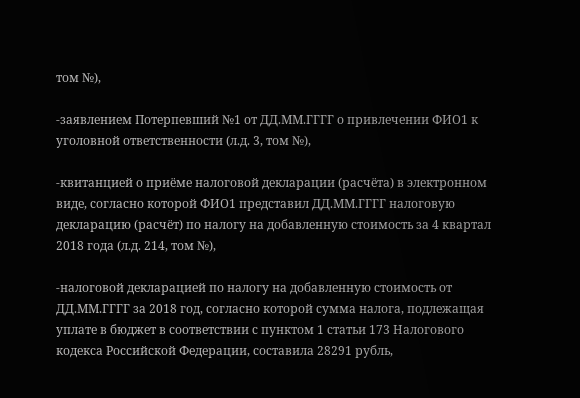том №),

-заявлением Потерпевший №1 от ДД.ММ.ГГГГ о привлечении ФИО1 к уголовной ответственности (л.д. 3, том №),

-квитанцией о приёме налоговой декларации (расчёта) в электронном виде, согласно которой ФИО1 представил ДД.ММ.ГГГГ налоговую декларацию (расчёт) по налогу на добавленную стоимость за 4 квартал 2018 года (л.д. 214, том №),

-налоговой декларацией по налогу на добавленную стоимость от ДД.ММ.ГГГГ за 2018 год, согласно которой сумма налога, подлежащая уплате в бюджет в соответствии с пунктом 1 статьи 173 Налогового кодекса Российской Федерации, составила 28291 рубль,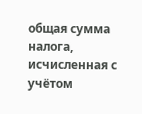общая сумма налога, исчисленная с учётом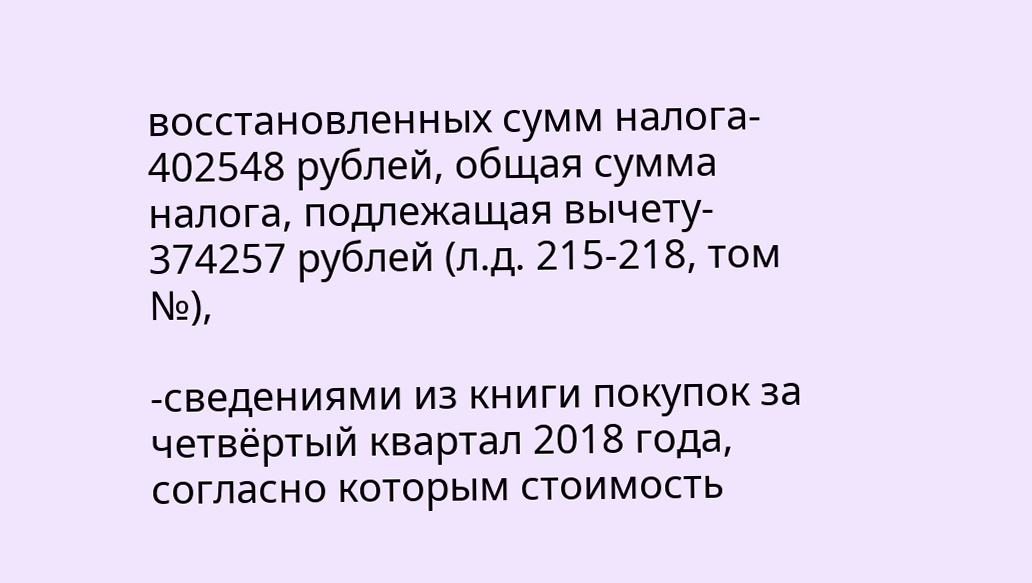восстановленных сумм налога- 402548 рублей, общая сумма налога, подлежащая вычету- 374257 рублей (л.д. 215-218, том №),

-сведениями из книги покупок за четвёртый квартал 2018 года, согласно которым стоимость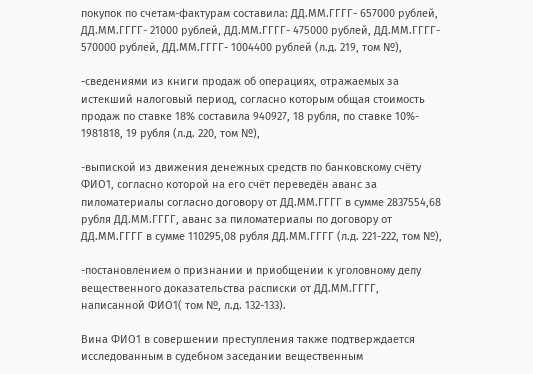покупок по счетам-фактурам составила: ДД.ММ.ГГГГ- 657000 рублей, ДД.ММ.ГГГГ- 21000 рублей, ДД.ММ.ГГГГ- 475000 рублей, ДД.ММ.ГГГГ- 570000 рублей, ДД.ММ.ГГГГ- 1004400 рублей (л.д. 219, том №),

-сведениями из книги продаж об операциях, отражаемых за истекший налоговый период, согласно которым общая стоимость продаж по ставке 18% составила 940927, 18 рубля, по ставке 10%- 1981818, 19 рубля (л.д. 220, том №),

-выпиской из движения денежных средств по банковскому счёту ФИО1, согласно которой на его счёт переведён аванс за пиломатериалы согласно договору от ДД.ММ.ГГГГ в сумме 2837554,68 рубля ДД.ММ.ГГГГ, аванс за пиломатериалы по договору от ДД.ММ.ГГГГ в сумме 110295,08 рубля ДД.ММ.ГГГГ (л.д. 221-222, том №),

-постановлением о признании и приобщении к уголовному делу вещественного доказательства расписки от ДД.ММ.ГГГГ, написанной ФИО1( том №, л.д. 132-133).

Вина ФИО1 в совершении преступления также подтверждается исследованным в судебном заседании вещественным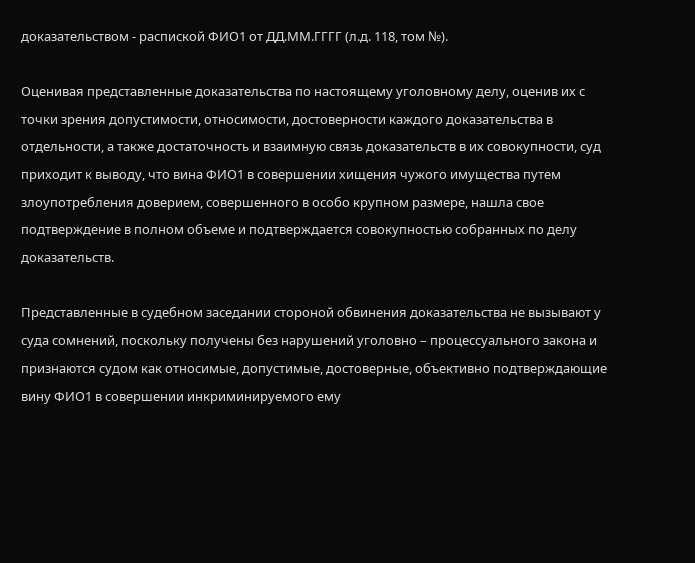доказательством - распиской ФИО1 от ДД.ММ.ГГГГ (л.д. 118, том №).

Оценивая представленные доказательства по настоящему уголовному делу, оценив их с точки зрения допустимости, относимости, достоверности каждого доказательства в отдельности, а также достаточность и взаимную связь доказательств в их совокупности, суд приходит к выводу, что вина ФИО1 в совершении хищения чужого имущества путем злоупотребления доверием, совершенного в особо крупном размере, нашла свое подтверждение в полном объеме и подтверждается совокупностью собранных по делу доказательств.

Представленные в судебном заседании стороной обвинения доказательства не вызывают у суда сомнений, поскольку получены без нарушений уголовно – процессуального закона и признаются судом как относимые, допустимые, достоверные, объективно подтверждающие вину ФИО1 в совершении инкриминируемого ему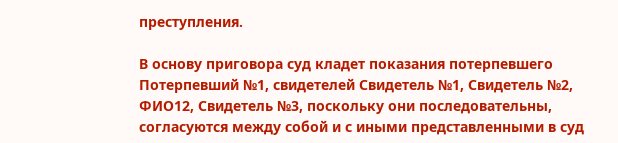преступления.

В основу приговора суд кладет показания потерпевшего Потерпевший №1, свидетелей Свидетель №1, Свидетель №2, ФИО12, Свидетель №3, поскольку они последовательны, согласуются между собой и с иными представленными в суд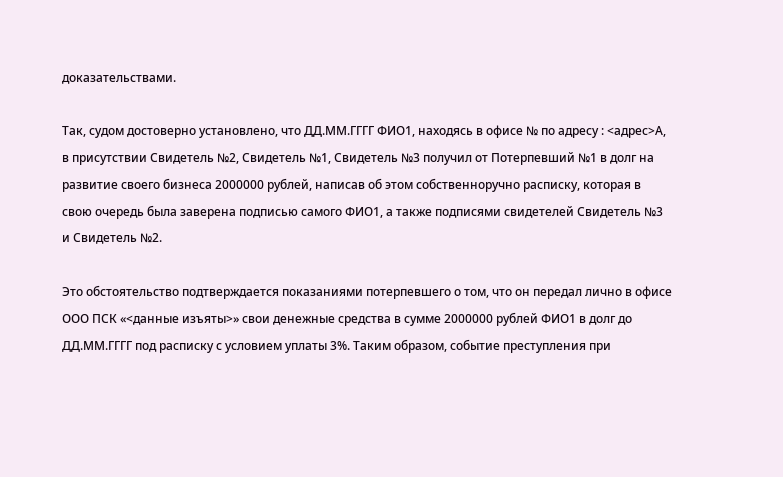доказательствами.

Так, судом достоверно установлено, что ДД.ММ.ГГГГ ФИО1, находясь в офисе № по адресу : <адрес>А, в присутствии Свидетель №2, Свидетель №1, Свидетель №3 получил от Потерпевший №1 в долг на развитие своего бизнеса 2000000 рублей, написав об этом собственноручно расписку, которая в свою очередь была заверена подписью самого ФИО1, а также подписями свидетелей Свидетель №3 и Свидетель №2.

Это обстоятельство подтверждается показаниями потерпевшего о том, что он передал лично в офисе ООО ПСК «<данные изъяты>» свои денежные средства в сумме 2000000 рублей ФИО1 в долг до ДД.ММ.ГГГГ под расписку с условием уплаты 3%. Таким образом, событие преступления при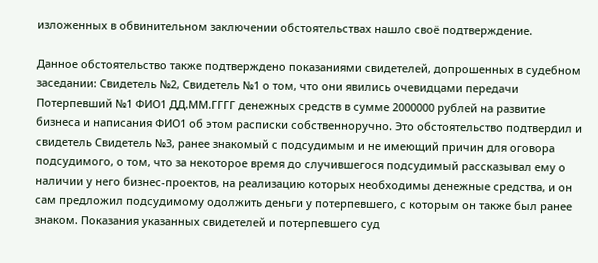изложенных в обвинительном заключении обстоятельствах нашло своё подтверждение.

Данное обстоятельство также подтверждено показаниями свидетелей, допрошенных в судебном заседании: Свидетель №2, Свидетель №1 о том, что они явились очевидцами передачи Потерпевший №1 ФИО1 ДД.ММ.ГГГГ денежных средств в сумме 2000000 рублей на развитие бизнеса и написания ФИО1 об этом расписки собственноручно. Это обстоятельство подтвердил и свидетель Свидетель №3, ранее знакомый с подсудимым и не имеющий причин для оговора подсудимого, о том, что за некоторое время до случившегося подсудимый рассказывал ему о наличии у него бизнес-проектов, на реализацию которых необходимы денежные средства, и он сам предложил подсудимому одолжить деньги у потерпевшего, с которым он также был ранее знаком. Показания указанных свидетелей и потерпевшего суд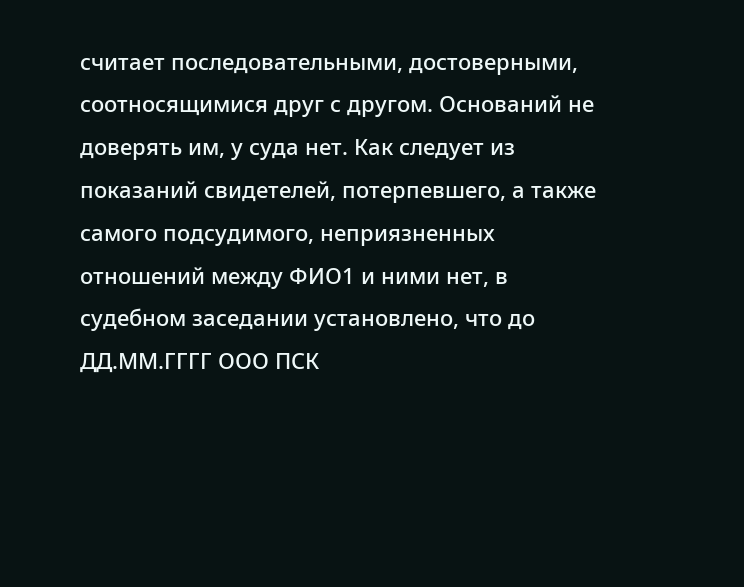считает последовательными, достоверными, соотносящимися друг с другом. Оснований не доверять им, у суда нет. Как следует из показаний свидетелей, потерпевшего, а также самого подсудимого, неприязненных отношений между ФИО1 и ними нет, в судебном заседании установлено, что до ДД.ММ.ГГГГ ООО ПСК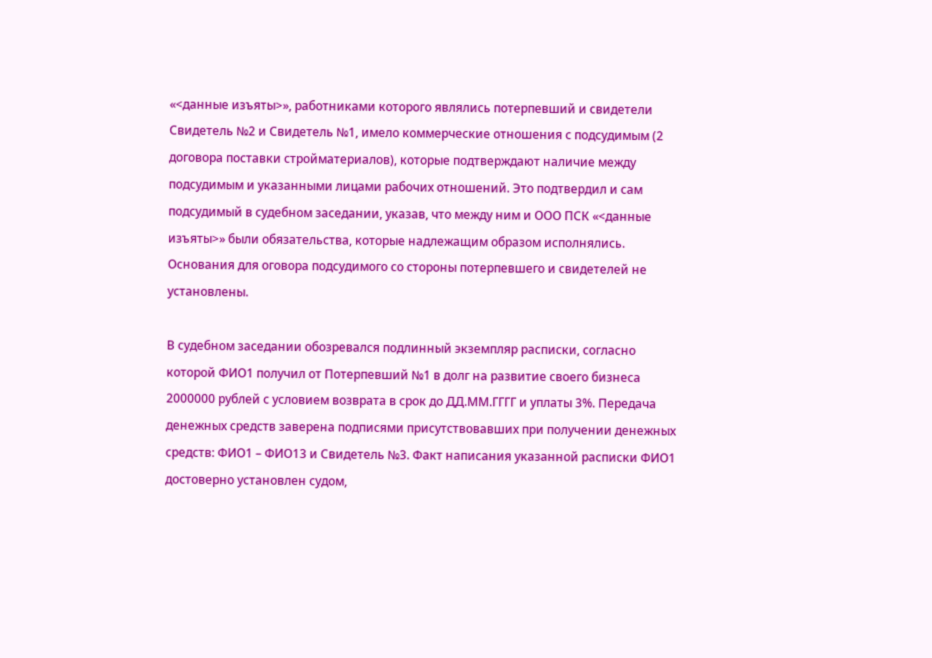«<данные изъяты>», работниками которого являлись потерпевший и свидетели Свидетель №2 и Свидетель №1, имело коммерческие отношения с подсудимым (2 договора поставки стройматериалов), которые подтверждают наличие между подсудимым и указанными лицами рабочих отношений. Это подтвердил и сам подсудимый в судебном заседании, указав, что между ним и ООО ПСК «<данные изъяты>» были обязательства, которые надлежащим образом исполнялись. Основания для оговора подсудимого со стороны потерпевшего и свидетелей не установлены.

В судебном заседании обозревался подлинный экземпляр расписки, согласно которой ФИО1 получил от Потерпевший №1 в долг на развитие своего бизнеса 2000000 рублей с условием возврата в срок до ДД.ММ.ГГГГ и уплаты 3%. Передача денежных средств заверена подписями присутствовавших при получении денежных средств: ФИО1 – ФИО13 и Свидетель №3. Факт написания указанной расписки ФИО1 достоверно установлен судом,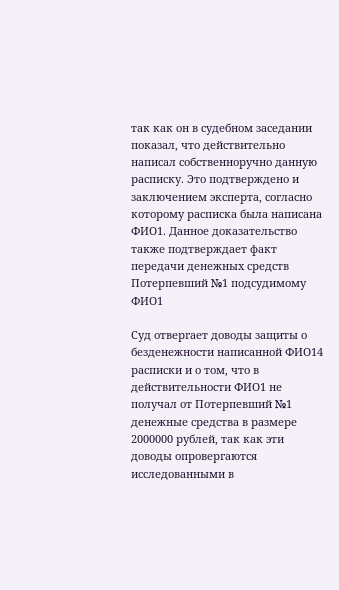так как он в судебном заседании показал, что действительно написал собственноручно данную расписку. Это подтверждено и заключением эксперта, согласно которому расписка была написана ФИО1. Данное доказательство также подтверждает факт передачи денежных средств Потерпевший №1 подсудимому ФИО1

Суд отвергает доводы защиты о безденежности написанной ФИО14 расписки и о том, что в действительности ФИО1 не получал от Потерпевший №1 денежные средства в размере 2000000 рублей, так как эти доводы опровергаются исследованными в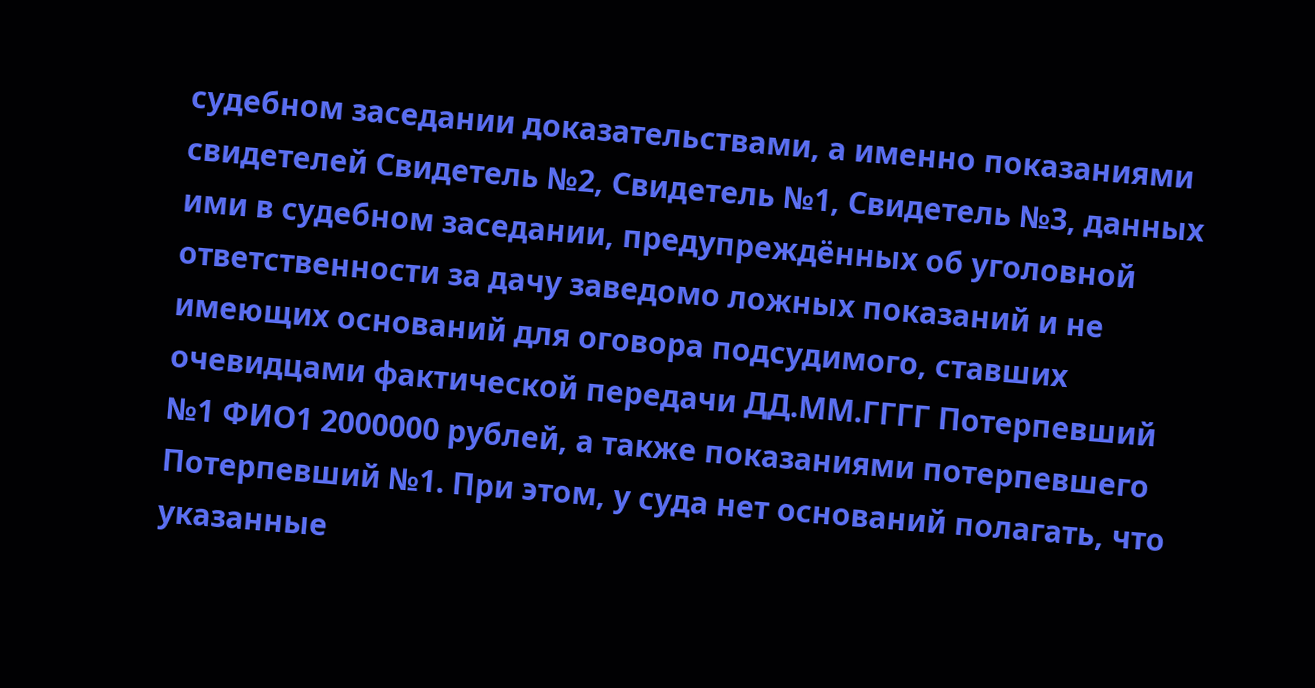судебном заседании доказательствами, а именно показаниями свидетелей Свидетель №2, Свидетель №1, Свидетель №3, данных ими в судебном заседании, предупреждённых об уголовной ответственности за дачу заведомо ложных показаний и не имеющих оснований для оговора подсудимого, ставших очевидцами фактической передачи ДД.ММ.ГГГГ Потерпевший №1 ФИО1 2000000 рублей, а также показаниями потерпевшего Потерпевший №1. При этом, у суда нет оснований полагать, что указанные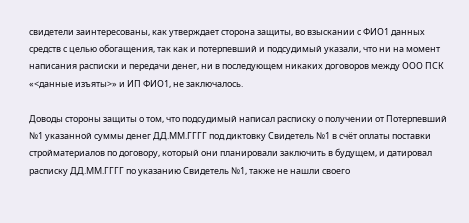свидетели заинтересованы, как утверждает сторона защиты, во взыскании с ФИО1 данных средств с целью обогащения, так как и потерпевший и подсудимый указали, что ни на момент написания расписки и передачи денег, ни в последующем никаких договоров между ООО ПСК «<данные изъяты>» и ИП ФИО1, не заключалось.

Доводы стороны защиты о том, что подсудимый написал расписку о получении от Потерпевший №1 указанной суммы денег ДД.ММ.ГГГГ под диктовку Свидетель №1 в счёт оплаты поставки стройматериалов по договору, который они планировали заключить в будущем, и датировал расписку ДД.ММ.ГГГГ по указанию Свидетель №1, также не нашли своего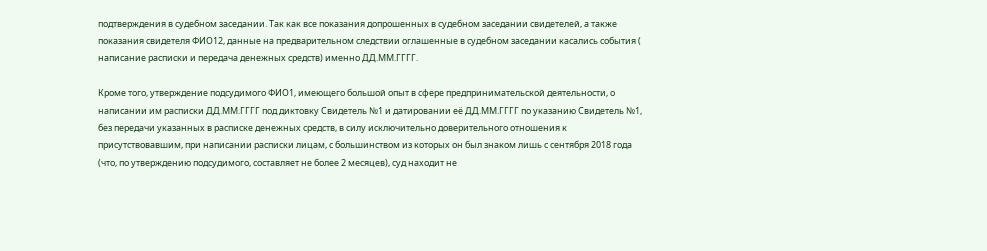подтверждения в судебном заседании. Так как все показания допрошенных в судебном заседании свидетелей, а также показания свидетеля ФИО12, данные на предварительном следствии оглашенные в судебном заседании касались события ( написание расписки и передача денежных средств) именно ДД.ММ.ГГГГ.

Кроме того, утверждение подсудимого ФИО1, имеющего большой опыт в сфере предпринимательской деятельности, о написании им расписки ДД.ММ.ГГГГ под диктовку Свидетель №1 и датировании её ДД.ММ.ГГГГ по указанию Свидетель №1, без передачи указанных в расписке денежных средств, в силу исключительно доверительного отношения к присутствовавшим, при написании расписки лицам, с большинством из которых он был знаком лишь с сентября 2018 года (что, по утверждению подсудимого, составляет не более 2 месяцев), суд находит не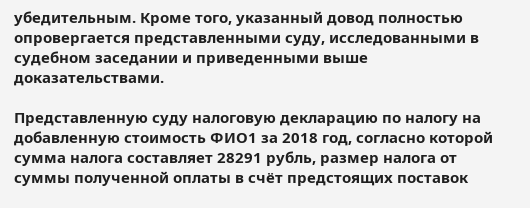убедительным. Кроме того, указанный довод полностью опровергается представленными суду, исследованными в судебном заседании и приведенными выше доказательствами.

Представленную суду налоговую декларацию по налогу на добавленную стоимость ФИО1 за 2018 год, согласно которой сумма налога составляет 28291 рубль, размер налога от суммы полученной оплаты в счёт предстоящих поставок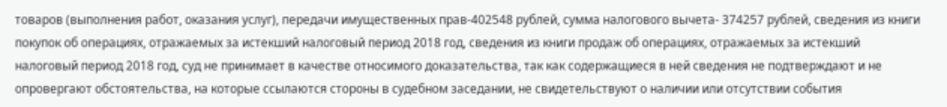товаров (выполнения работ, оказания услуг), передачи имущественных прав-402548 рублей, сумма налогового вычета- 374257 рублей, сведения из книги покупок об операциях, отражаемых за истекший налоговый период 2018 год, сведения из книги продаж об операциях, отражаемых за истекший налоговый период 2018 год, суд не принимает в качестве относимого доказательства, так как содержащиеся в ней сведения не подтверждают и не опровергают обстоятельства, на которые ссылаются стороны в судебном заседании, не свидетельствуют о наличии или отсутствии события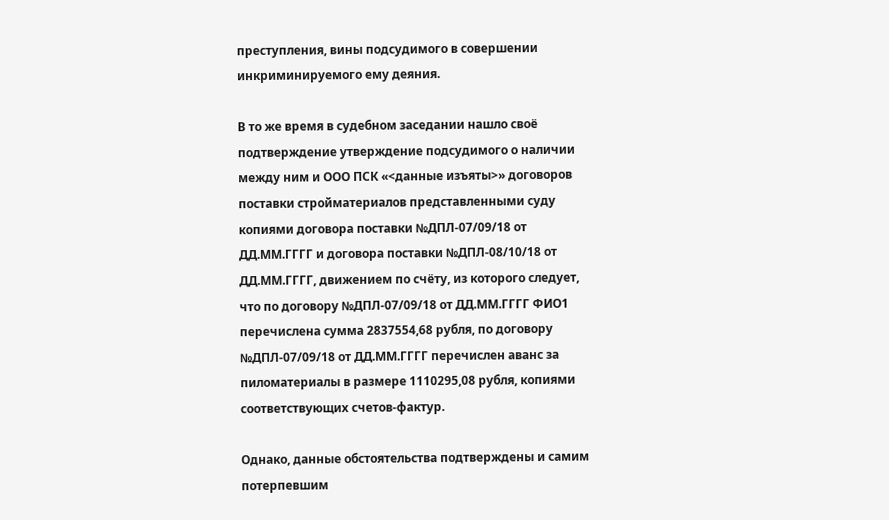преступления, вины подсудимого в совершении инкриминируемого ему деяния.

В то же время в судебном заседании нашло своё подтверждение утверждение подсудимого о наличии между ним и ООО ПСК «<данные изъяты>» договоров поставки стройматериалов представленными суду копиями договора поставки №ДПЛ-07/09/18 от ДД.ММ.ГГГГ и договора поставки №ДПЛ-08/10/18 от ДД.ММ.ГГГГ, движением по счёту, из которого следует, что по договору №ДПЛ-07/09/18 от ДД.ММ.ГГГГ ФИО1 перечислена сумма 2837554,68 рубля, по договору №ДПЛ-07/09/18 от ДД.ММ.ГГГГ перечислен аванс за пиломатериалы в размере 1110295,08 рубля, копиями соответствующих счетов-фактур.

Однако, данные обстоятельства подтверждены и самим потерпевшим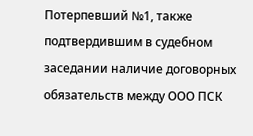Потерпевший №1, также подтвердившим в судебном заседании наличие договорных обязательств между ООО ПСК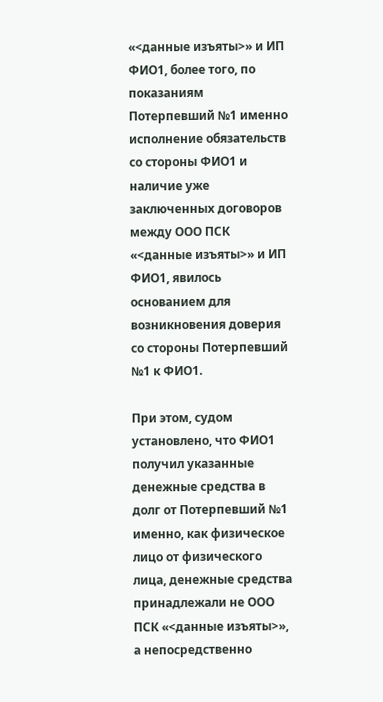«<данные изъяты>» и ИП ФИО1, более того, по показаниям Потерпевший №1 именно исполнение обязательств со стороны ФИО1 и наличие уже заключенных договоров между ООО ПСК «<данные изъяты>» и ИП ФИО1, явилось основанием для возникновения доверия со стороны Потерпевший №1 к ФИО1.

При этом, судом установлено, что ФИО1 получил указанные денежные средства в долг от Потерпевший №1 именно, как физическое лицо от физического лица, денежные средства принадлежали не ООО ПСК «<данные изъяты>», а непосредственно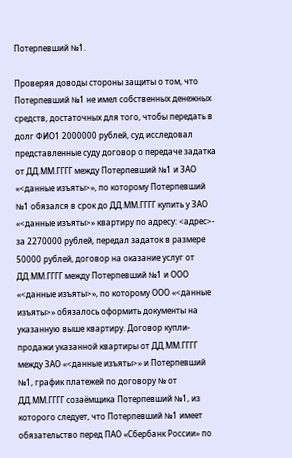Потерпевший №1.

Проверяя доводы стороны защиты о том, что Потерпевший №1 не имел собственных денежных средств, достаточных для того, чтобы передать в долг ФИО1 2000000 рублей, суд исследовал представленные суду договор о передаче задатка от ДД.ММ.ГГГГ между Потерпевший №1 и ЗАО «<данные изъяты>», по которому Потерпевший №1 обязался в срок до ДД.ММ.ГГГГ купить у ЗАО «<данные изъяты>» квартиру по адресу: <адрес>- за 2270000 рублей, передал задаток в размере 50000 рублей, договор на оказание услуг от ДД.ММ.ГГГГ между Потерпевший №1 и ООО «<данные изъяты>», по которому ООО «<данные изъяты>» обязалось оформить документы на указанную выше квартиру. Договор купли-продажи указанной квартиры от ДД.ММ.ГГГГ между ЗАО «<данные изъяты>» и Потерпевший №1, график платежей по договору № от ДД.ММ.ГГГГ созаёмщика Потерпевший №1, из которого следует, что Потерпевший №1 имеет обязательство перед ПАО «Сбербанк России» по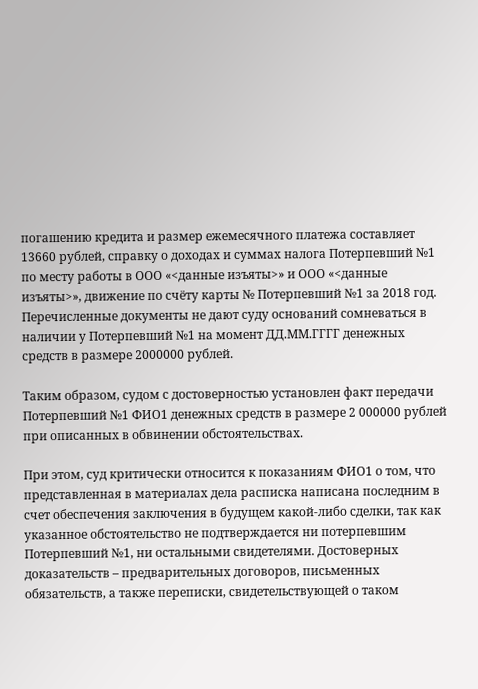погашению кредита и размер ежемесячного платежа составляет 13660 рублей, справку о доходах и суммах налога Потерпевший №1 по месту работы в ООО «<данные изъяты>» и ООО «<данные изъяты>», движение по счёту карты № Потерпевший №1 за 2018 год. Перечисленные документы не дают суду оснований сомневаться в наличии у Потерпевший №1 на момент ДД.ММ.ГГГГ денежных средств в размере 2000000 рублей.

Таким образом, судом с достоверностью установлен факт передачи Потерпевший №1 ФИО1 денежных средств в размере 2 000000 рублей при описанных в обвинении обстоятельствах.

При этом, суд критически относится к показаниям ФИО1 о том, что представленная в материалах дела расписка написана последним в счет обеспечения заключения в будущем какой-либо сделки, так как указанное обстоятельство не подтверждается ни потерпевшим Потерпевший №1, ни остальными свидетелями. Достоверных доказательств – предварительных договоров, письменных обязательств, а также переписки, свидетельствующей о таком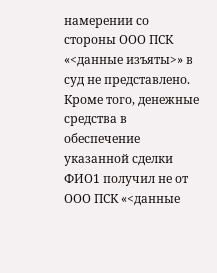намерении со стороны ООО ПСК «<данные изъяты>» в суд не представлено. Кроме того, денежные средства в обеспечение указанной сделки ФИО1 получил не от ООО ПСК «<данные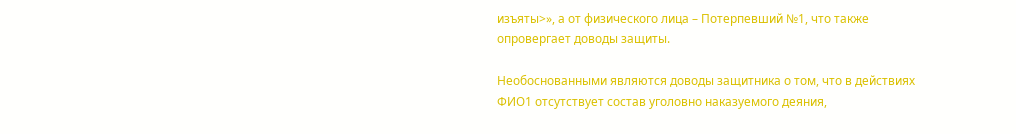изъяты>», а от физического лица – Потерпевший №1, что также опровергает доводы защиты.

Необоснованными являются доводы защитника о том, что в действиях ФИО1 отсутствует состав уголовно наказуемого деяния,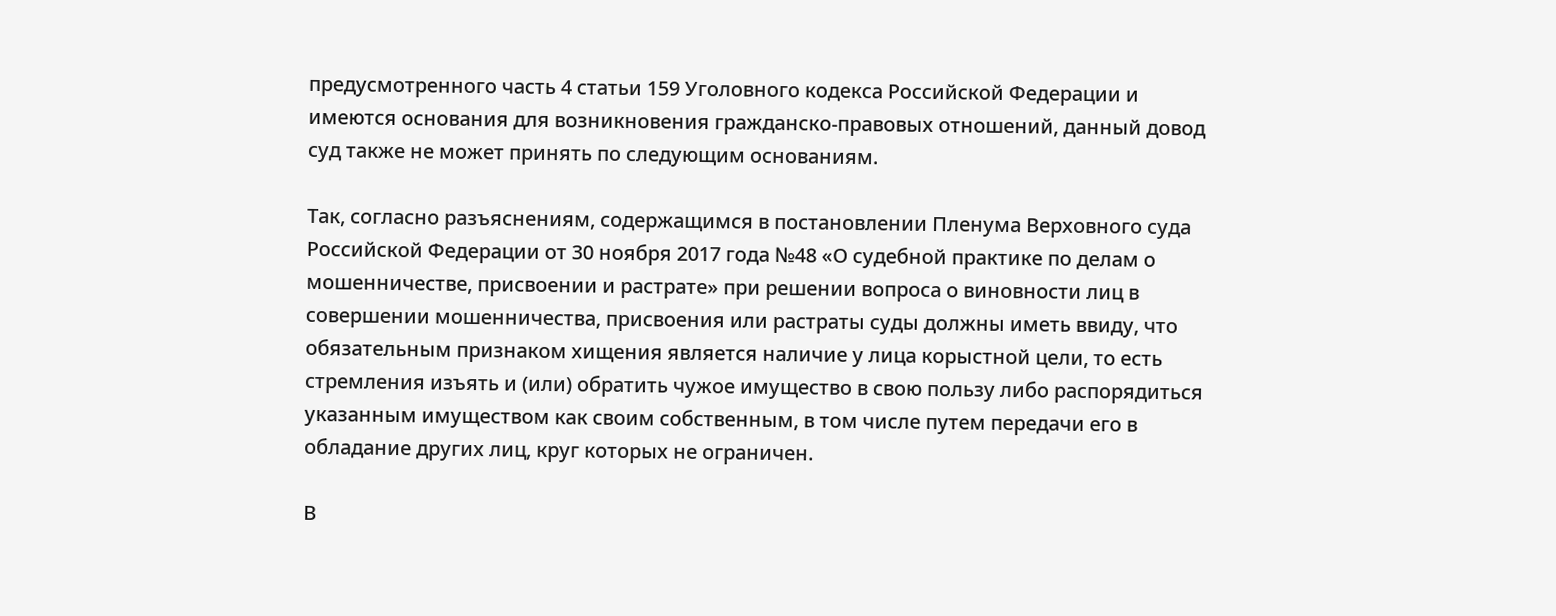предусмотренного часть 4 статьи 159 Уголовного кодекса Российской Федерации и имеются основания для возникновения гражданско-правовых отношений, данный довод суд также не может принять по следующим основаниям.

Так, согласно разъяснениям, содержащимся в постановлении Пленума Верховного суда Российской Федерации от 30 ноября 2017 года №48 «О судебной практике по делам о мошенничестве, присвоении и растрате» при решении вопроса о виновности лиц в совершении мошенничества, присвоения или растраты суды должны иметь ввиду, что обязательным признаком хищения является наличие у лица корыстной цели, то есть стремления изъять и (или) обратить чужое имущество в свою пользу либо распорядиться указанным имуществом как своим собственным, в том числе путем передачи его в обладание других лиц, круг которых не ограничен.

В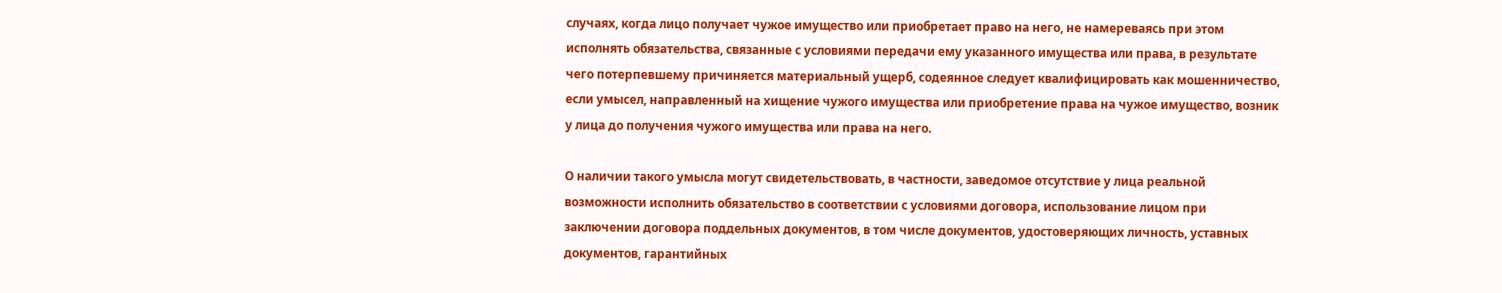случаях, когда лицо получает чужое имущество или приобретает право на него, не намереваясь при этом исполнять обязательства, связанные с условиями передачи ему указанного имущества или права, в результате чего потерпевшему причиняется материальный ущерб, содеянное следует квалифицировать как мошенничество, если умысел, направленный на хищение чужого имущества или приобретение права на чужое имущество, возник у лица до получения чужого имущества или права на него.

О наличии такого умысла могут свидетельствовать, в частности, заведомое отсутствие у лица реальной возможности исполнить обязательство в соответствии с условиями договора, использование лицом при заключении договора поддельных документов, в том числе документов, удостоверяющих личность, уставных документов, гарантийных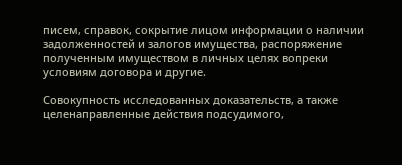писем, справок, сокрытие лицом информации о наличии задолженностей и залогов имущества, распоряжение полученным имуществом в личных целях вопреки условиям договора и другие.

Совокупность исследованных доказательств, а также целенаправленные действия подсудимого,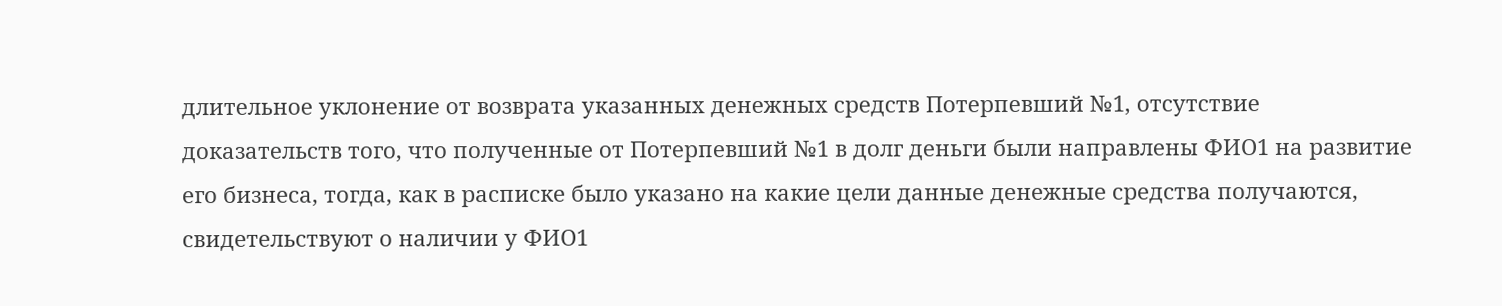длительное уклонение от возврата указанных денежных средств Потерпевший №1, отсутствие доказательств того, что полученные от Потерпевший №1 в долг деньги были направлены ФИО1 на развитие его бизнеса, тогда, как в расписке было указано на какие цели данные денежные средства получаются, свидетельствуют о наличии у ФИО1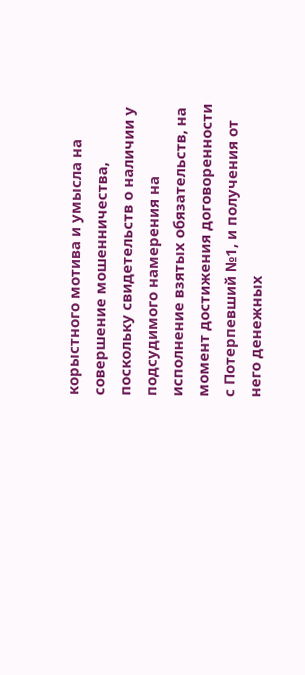корыстного мотива и умысла на совершение мошенничества, поскольку свидетельств о наличии у подсудимого намерения на исполнение взятых обязательств, на момент достижения договоренности с Потерпевший №1, и получения от него денежных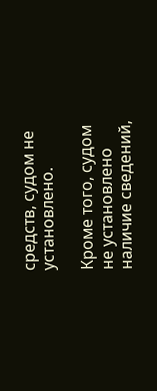средств, судом не установлено.

Кроме того, судом не установлено наличие сведений,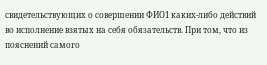свидетельствующих о совершении ФИО1 каких-либо действий во исполнение взятых на себя обязательств. При том, что из пояснений самого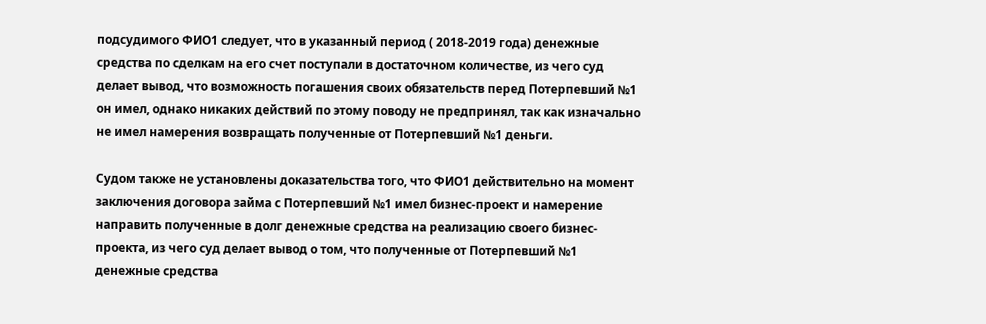подсудимого ФИО1 следует, что в указанный период ( 2018-2019 года) денежные средства по сделкам на его счет поступали в достаточном количестве, из чего суд делает вывод, что возможность погашения своих обязательств перед Потерпевший №1 он имел, однако никаких действий по этому поводу не предпринял, так как изначально не имел намерения возвращать полученные от Потерпевший №1 деньги.

Судом также не установлены доказательства того, что ФИО1 действительно на момент заключения договора займа с Потерпевший №1 имел бизнес-проект и намерение направить полученные в долг денежные средства на реализацию своего бизнес-проекта, из чего суд делает вывод о том, что полученные от Потерпевший №1 денежные средства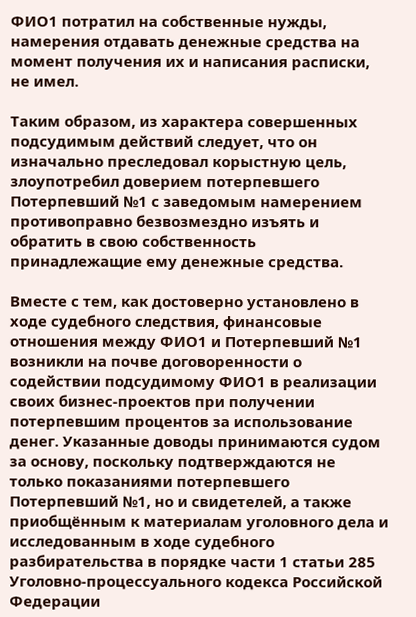ФИО1 потратил на собственные нужды, намерения отдавать денежные средства на момент получения их и написания расписки, не имел.

Таким образом, из характера совершенных подсудимым действий следует, что он изначально преследовал корыстную цель, злоупотребил доверием потерпевшего Потерпевший №1 с заведомым намерением противоправно безвозмездно изъять и обратить в свою собственность принадлежащие ему денежные средства.

Вместе с тем, как достоверно установлено в ходе судебного следствия, финансовые отношения между ФИО1 и Потерпевший №1 возникли на почве договоренности о содействии подсудимому ФИО1 в реализации своих бизнес-проектов при получении потерпевшим процентов за использование денег. Указанные доводы принимаются судом за основу, поскольку подтверждаются не только показаниями потерпевшего Потерпевший №1, но и свидетелей, а также приобщённым к материалам уголовного дела и исследованным в ходе судебного разбирательства в порядке части 1 статьи 285 Уголовно-процессуального кодекса Российской Федерации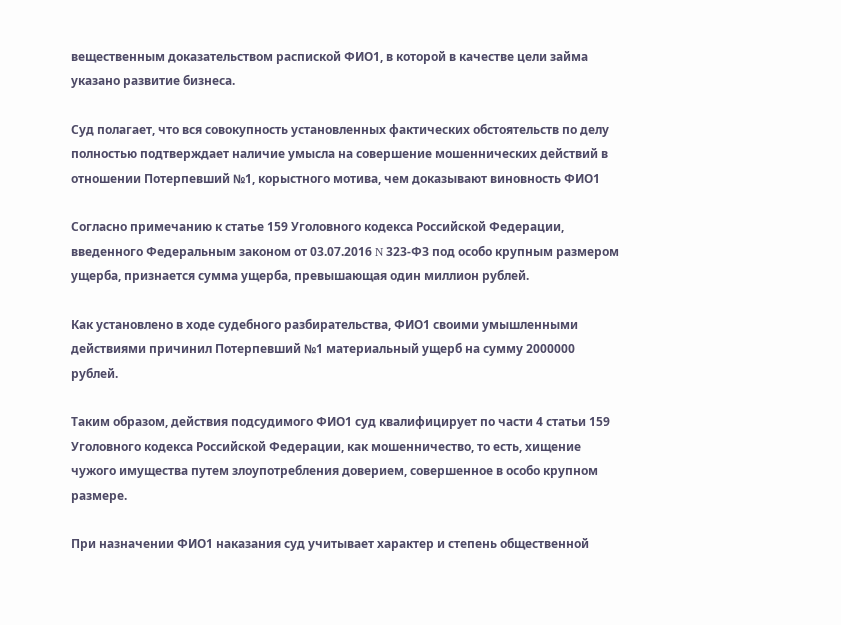вещественным доказательством распиской ФИО1, в которой в качестве цели займа указано развитие бизнеса.

Суд полагает, что вся совокупность установленных фактических обстоятельств по делу полностью подтверждает наличие умысла на совершение мошеннических действий в отношении Потерпевший №1, корыстного мотива, чем доказывают виновность ФИО1

Согласно примечанию к статье 159 Уголовного кодекса Российской Федерации, введенного Федеральным законом от 03.07.2016 N 323-ФЗ под особо крупным размером ущерба, признается сумма ущерба, превышающая один миллион рублей.

Как установлено в ходе судебного разбирательства, ФИО1 своими умышленными действиями причинил Потерпевший №1 материальный ущерб на сумму 2000000 рублей.

Таким образом, действия подсудимого ФИО1 суд квалифицирует по части 4 статьи 159 Уголовного кодекса Российской Федерации, как мошенничество, то есть, хищение чужого имущества путем злоупотребления доверием, совершенное в особо крупном размере.

При назначении ФИО1 наказания суд учитывает характер и степень общественной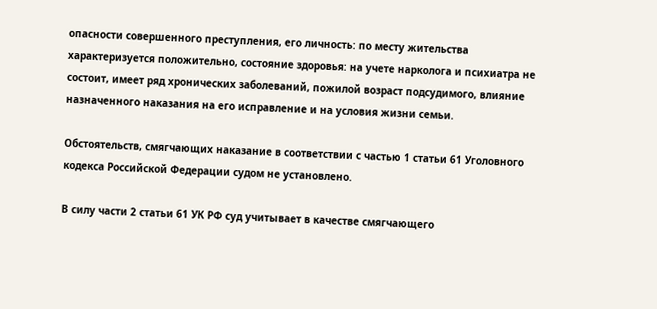опасности совершенного преступления, его личность: по месту жительства характеризуется положительно, состояние здоровья: на учете нарколога и психиатра не состоит, имеет ряд хронических заболеваний, пожилой возраст подсудимого, влияние назначенного наказания на его исправление и на условия жизни семьи.

Обстоятельств, смягчающих наказание в соответствии с частью 1 статьи 61 Уголовного кодекса Российской Федерации судом не установлено.

В силу части 2 статьи 61 УК РФ суд учитывает в качестве смягчающего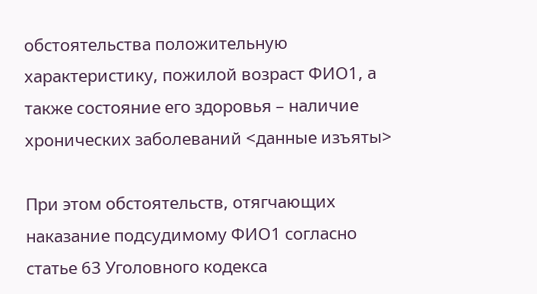обстоятельства положительную характеристику, пожилой возраст ФИО1, а также состояние его здоровья – наличие хронических заболеваний <данные изъяты>

При этом обстоятельств, отягчающих наказание подсудимому ФИО1 согласно статье 63 Уголовного кодекса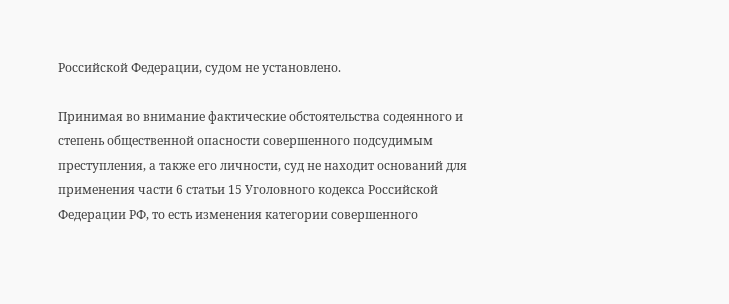Российской Федерации, судом не установлено.

Принимая во внимание фактические обстоятельства содеянного и степень общественной опасности совершенного подсудимым преступления, а также его личности, суд не находит оснований для применения части 6 статьи 15 Уголовного кодекса Российской Федерации РФ, то есть изменения категории совершенного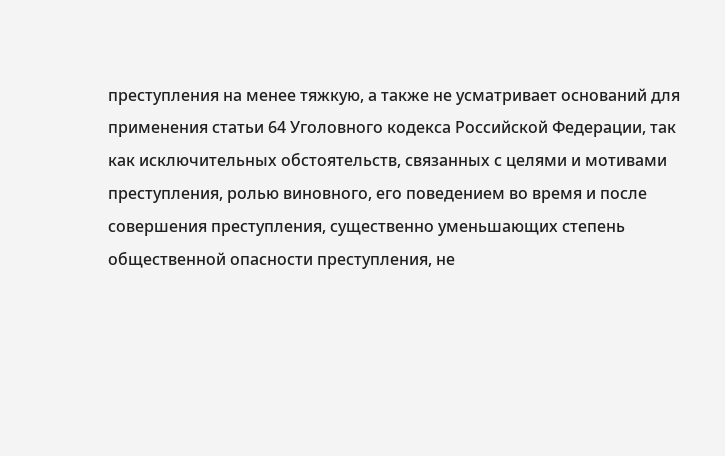преступления на менее тяжкую, а также не усматривает оснований для применения статьи 64 Уголовного кодекса Российской Федерации, так как исключительных обстоятельств, связанных с целями и мотивами преступления, ролью виновного, его поведением во время и после совершения преступления, существенно уменьшающих степень общественной опасности преступления, не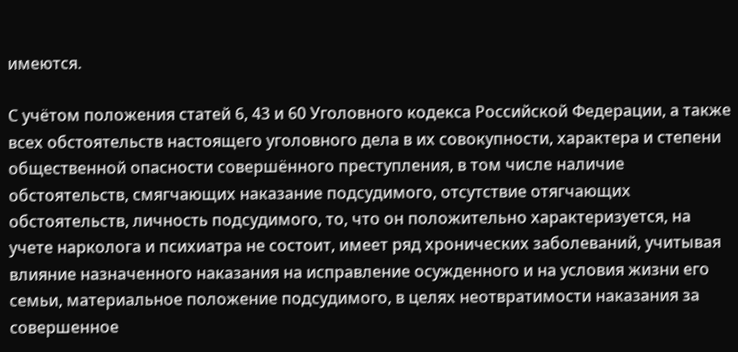имеются.

С учётом положения статей 6, 43 и 60 Уголовного кодекса Российской Федерации, а также всех обстоятельств настоящего уголовного дела в их совокупности, характера и степени общественной опасности совершённого преступления, в том числе наличие обстоятельств, смягчающих наказание подсудимого, отсутствие отягчающих обстоятельств, личность подсудимого, то, что он положительно характеризуется, на учете нарколога и психиатра не состоит, имеет ряд хронических заболеваний, учитывая влияние назначенного наказания на исправление осужденного и на условия жизни его семьи, материальное положение подсудимого, в целях неотвратимости наказания за совершенное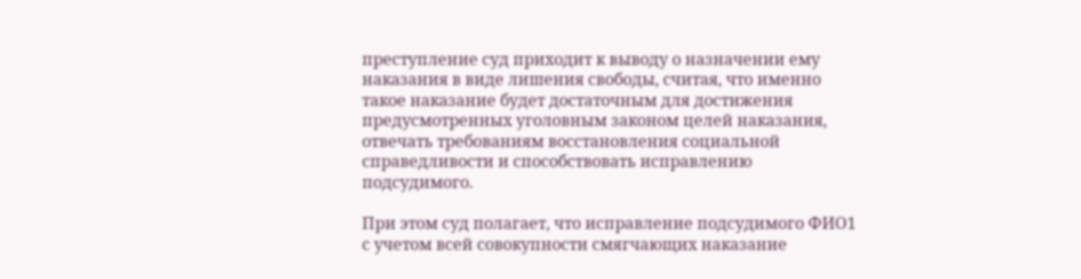преступление суд приходит к выводу о назначении ему наказания в виде лишения свободы, считая, что именно такое наказание будет достаточным для достижения предусмотренных уголовным законом целей наказания, отвечать требованиям восстановления социальной справедливости и способствовать исправлению подсудимого.

При этом суд полагает, что исправление подсудимого ФИО1 с учетом всей совокупности смягчающих наказание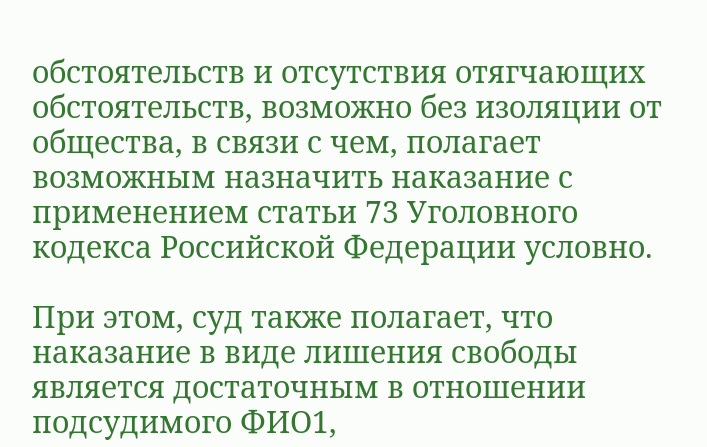обстоятельств и отсутствия отягчающих обстоятельств, возможно без изоляции от общества, в связи с чем, полагает возможным назначить наказание с применением статьи 73 Уголовного кодекса Российской Федерации условно.

При этом, суд также полагает, что наказание в виде лишения свободы является достаточным в отношении подсудимого ФИО1,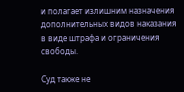и полагает излишним назначения дополнительных видов наказания в виде штрафа и ограничения свободы.

Суд также не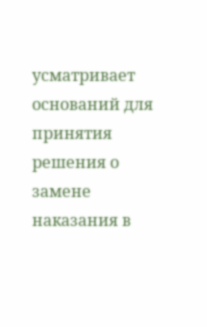усматривает оснований для принятия решения о замене наказания в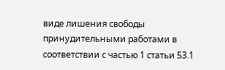виде лишения свободы принудительными работами в соответствии с частью 1 статьи 53.1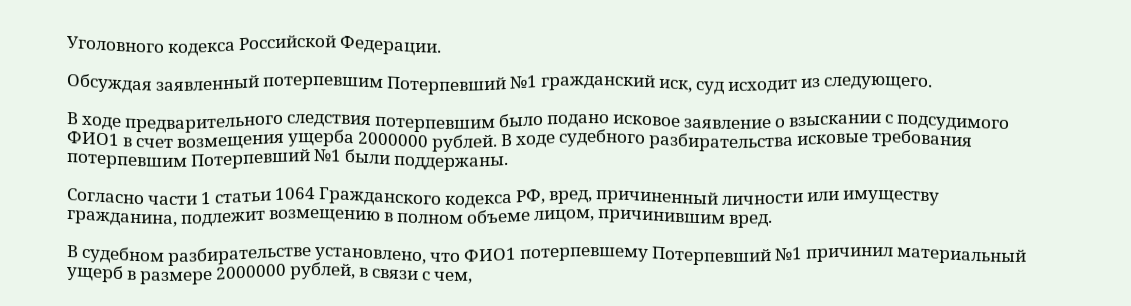Уголовного кодекса Российской Федерации.

Обсуждая заявленный потерпевшим Потерпевший №1 гражданский иск, суд исходит из следующего.

В ходе предварительного следствия потерпевшим было подано исковое заявление о взыскании с подсудимого ФИО1 в счет возмещения ущерба 2000000 рублей. В ходе судебного разбирательства исковые требования потерпевшим Потерпевший №1 были поддержаны.

Согласно части 1 статьи 1064 Гражданского кодекса РФ, вред, причиненный личности или имуществу гражданина, подлежит возмещению в полном объеме лицом, причинившим вред.

В судебном разбирательстве установлено, что ФИО1 потерпевшему Потерпевший №1 причинил материальный ущерб в размере 2000000 рублей, в связи с чем,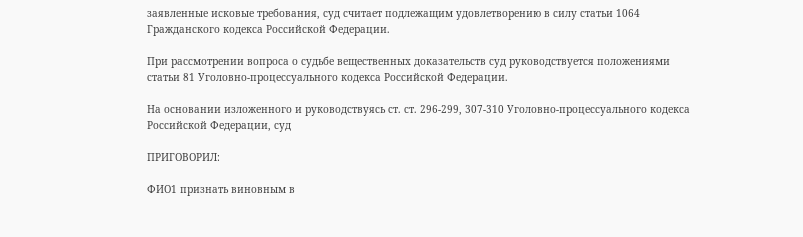заявленные исковые требования, суд считает подлежащим удовлетворению в силу статьи 1064 Гражданского кодекса Российской Федерации.

При рассмотрении вопроса о судьбе вещественных доказательств суд руководствуется положениями статьи 81 Уголовно-процессуального кодекса Российской Федерации.

На основании изложенного и руководствуясь ст. ст. 296-299, 307-310 Уголовно-процессуального кодекса Российской Федерации, суд

ПРИГОВОРИЛ:

ФИО1 признать виновным в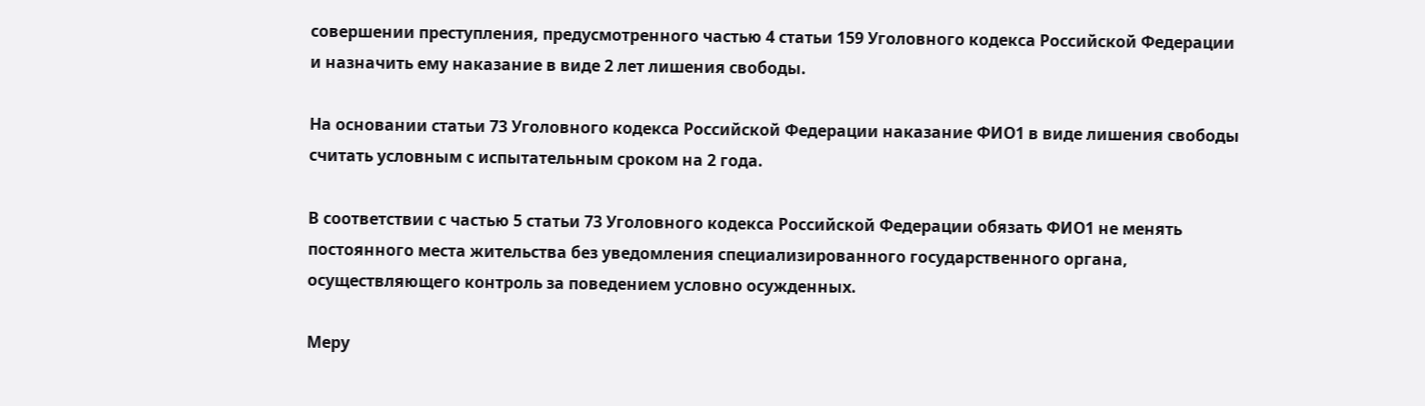совершении преступления, предусмотренного частью 4 статьи 159 Уголовного кодекса Российской Федерации и назначить ему наказание в виде 2 лет лишения свободы.

На основании статьи 73 Уголовного кодекса Российской Федерации наказание ФИО1 в виде лишения свободы считать условным с испытательным сроком на 2 года.

В соответствии с частью 5 статьи 73 Уголовного кодекса Российской Федерации обязать ФИО1 не менять постоянного места жительства без уведомления специализированного государственного органа, осуществляющего контроль за поведением условно осужденных.

Меру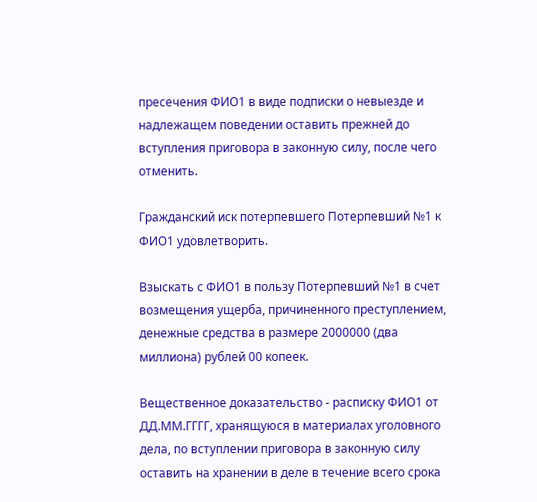пресечения ФИО1 в виде подписки о невыезде и надлежащем поведении оставить прежней до вступления приговора в законную силу, после чего отменить.

Гражданский иск потерпевшего Потерпевший №1 к ФИО1 удовлетворить.

Взыскать с ФИО1 в пользу Потерпевший №1 в счет возмещения ущерба, причиненного преступлением, денежные средства в размере 2000000 (два миллиона) рублей 00 копеек.

Вещественное доказательство - расписку ФИО1 от ДД.ММ.ГГГГ, хранящуюся в материалах уголовного дела, по вступлении приговора в законную силу оставить на хранении в деле в течение всего срока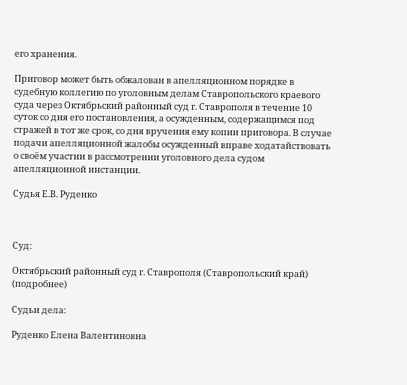его хранения.

Приговор может быть обжалован в апелляционном порядке в судебную коллегию по уголовным делам Ставропольского краевого суда через Октябрьский районный суд г. Ставрополя в течение 10 суток со дня его постановления, а осужденным, содержащимся под стражей в тот же срок, со дня вручения ему копии приговора. В случае подачи апелляционной жалобы осужденный вправе ходатайствовать о своём участии в рассмотрении уголовного дела судом апелляционной инстанции.

Судья Е.В. Руденко



Суд:

Октябрьский районный суд г. Ставрополя (Ставропольский край) (подробнее)

Судьи дела:

Руденко Елена Валентиновна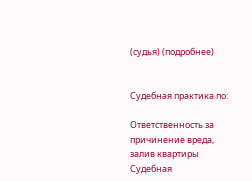(судья) (подробнее)


Судебная практика по:

Ответственность за причинение вреда, залив квартиры
Судебная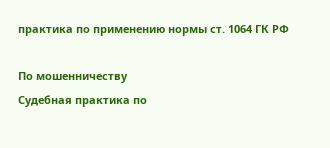практика по применению нормы ст. 1064 ГК РФ

По мошенничеству
Судебная практика по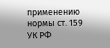применению нормы ст. 159 УК РФ